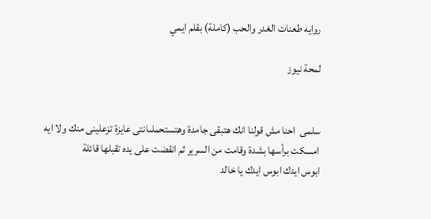روايه طعنات الغدر والحب (كاملة) بقلم ايمي

لمحة نيوز


سلمى  احنا مش قولنا انك هتبقى جامدة وهتستحملىانتى عايزة تزعلينى منك ولا ايه
امسكت برأسها بشدة وقامت من السرير ثم انقضت على يده تقبلها قائلة
ابوس ايدك ابوس ايدك يا خالد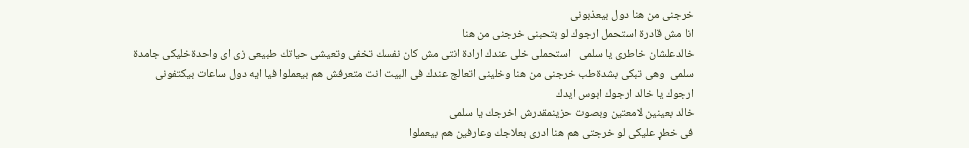خرجنى من هنا دول بيعذبونى
انا مش قادرة استحمل ارجوك لو بتحبنى خرجنى من هنا
خالدعلشان خاطرى يا سلمى   استحملى خلى عندك ارادة انتى مش كان نفسك تخفى وتعيشى حياتك طبيعى زى اى واحدةخليكى جامدة
سلمى  وهى تبكى بشدةطب خرجنى من هنا وخلينى اتعالج عندك فى البيت انت متعرفش هم بيعملوا فيا ايه دول ساعات بيكتفونى
ارجوك يا خالد ارجوك ابوس ايدك
خالد بعينين لامعتين وبصوت حزينمقدرش اخرجك يا سلمى
فى خطړ عليكى لو خرجتى هم هنا ادرى بعلاجك وعارفين هم بيعملوا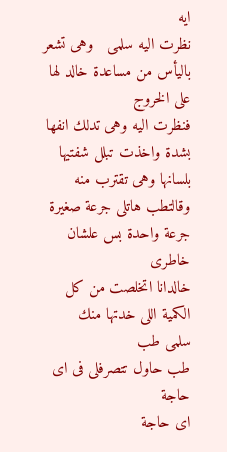ايه
نظرت اليه سلمى   وهى تشعر باليأس من مساعدة خالد لها على الخروج
فنظرت اليه وهى تدلك انفها بشدة واخذت تبلل شفتيها بلسانها وهى تقترب منه
وقالتطب هاتلى جرعة صغيرة جرعة واحدة بس علشان خاطرى
خالدانا اتخلصت من كل الكمية اللى خدتها منك
سلمى طب
طب حاول تتصرفلى فى اى حاجة
اى حاجة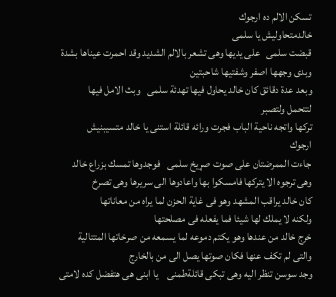تسكن الالم ده ارجوك
خالدمتحاوليش يا سلمى
قبضت سلمى   على يديها وهى تشعر بالالم الشديد وقد احمرت عيناها بشدة
وبدى وجهها اصفر وشفتيها شاحبتين
وبعد عدة دقائق كان خالد يحاول فيها تهدئة سلمى   وبث الامل فيها
لتتحمل ولتصبر
تركها واتجه ناحية الباب فجرت ورائه قائلة استنى يا خالد متسيبنيش
ارجوك
جاءت الممرضتان على صوت صړيخ سلمى   فوجدوها تمسك بزراع خالد
وهى ترجوه الا يتركها فامسكوا بها واعادوها الى سريرها وهى تصرخ
كان خالد يراقب المشهد وهو فى غاية الحزن لما يراه من معاناتها
ولكنه لا يملك لها شيئا فما يفعله فى مصلحتها
خرج خالد من عندها وهو يكتم دموعه لما يسمعه من صرخاتها المتتالية
والتى لم تكف عنها فكان صوتها يصل الى من بالخارج
وجد سوسن تنظر اليه وهى تبكى قائلةطمنى    يا ابنى هى هتفضل كده لامتى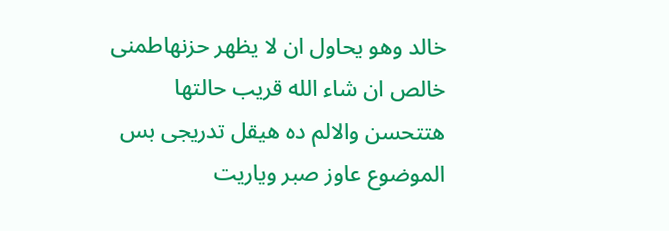خالد وهو يحاول ان لا يظهر حزنهاطمنى    خالص ان شاء الله قريب حالتها هتتحسن والالم ده هيقل تدريجى بس الموضوع عاوز صبر وياريت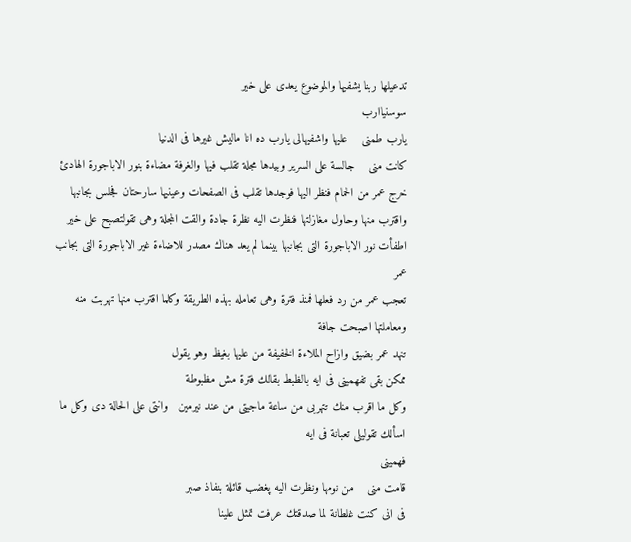تدعيلها ربنا يشفيها والموضوع يعدى على خير
سوسنياارب
يارب طمنى    عليها واشفيهالى يارب ده انا ماليش غيرها فى الدنيا
كانت منى    جالسة على السرير وبيدها مجلة تقلب فيها والغرفة مضاءة بنور الاباجورة الهادئ خرج عمر من الحمام فنظر اليها فوجدها تقلب فى الصفحات وعينيها سارحتان فجلس بجانبها واقترب منها وحاول مغازلتها فنظرت اليه نظرة جادة والقت المجلة وهى تقولتصبح على خير
اطفأت نور الاباجورة التى بجانبها بينما لم يعد هناك مصدر للاضاءة غير الاباجورة التى بجانب عمر
تعجب عمر من رد فعلها فمنذ فترة وهى تعامله بهذه الطريقة وكلما اقترب منها تهربت منه ومعاملتها اصبحت جافة
تنهد عمر بضيق وازاح الملاءة الخفيفة من عليها بغيظ وهو يقول
ممكن بقى تفهمينى فى ايه بالظبط بقالك فترة مش مظبوطة
وكل ما اقرب منك تتهربى من ساعة ماجيتى من عند نيرمين   وانتى على الحالة دى وكل ما اسألك تقوليلى تعبانة فى ايه
فهمينى
قامت منى    من نومها ونظرت اليه پغضب قائلة بنفاذ صبر
فى انى كنت غلطانة لما صدقتك عرفت تمثل علينا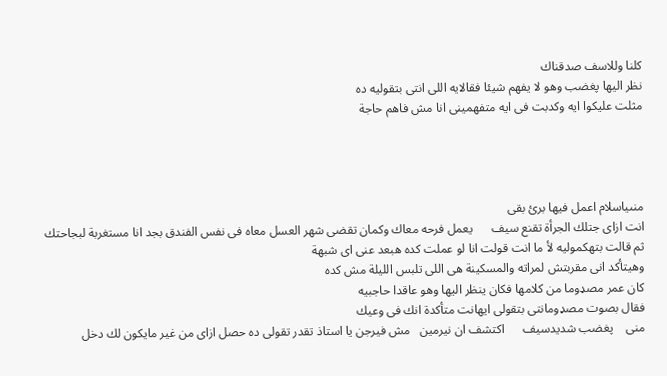كلنا وللاسف صدقناك
نظر اليها پغضب وهو لا يفهم شيئا فقالايه اللى انتى بتقوليه ده
مثلت عليكوا ايه وكدبت فى ايه متفهمينى انا مش فاهم حاجة




منىياسلام اعمل فيها برئ بقى
انت ازاى جتلك الجرأة تقنع سيف      يعمل فرحه معاك وكمان تقضى شهر العسل معاه فى نفس الفندق بجد انا مستغربة لبجاحتك
ثم قالت بتهكموليه لأ ما انت قولت انا لو عملت كده هبعد عنى اى شبهة
وهيتأكد انى مقربتش لمراته والمسكينة هى اللى تلبس الليلة مش كده
كان عمر مصډوما من كلامها فكان ينظر اليها وهو عاقدا حاجبيه
فقال بصوت مصډومانتى بتقولى ايهانت متأكدة انك فى وعيك
منى    پغضب شديدسيف      اكتشف ان نيرمين   مش فيرجن يا استاذ تقدر تقولى ده حصل ازاى من غير مايكون لك دخل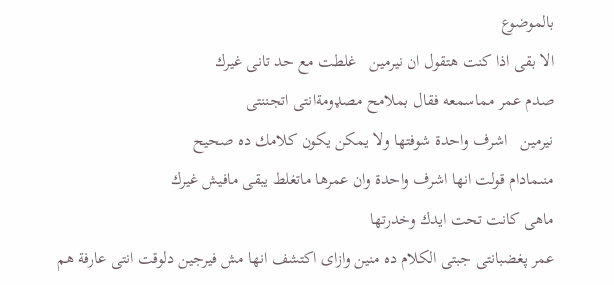بالموضوع
الا بقى اذا كنت هتقول ان نيرمين   غلطت مع حد تانى غيرك
صدم عمر مماسمعه فقال بملامح مصډومةانتى اتجننتى
نيرمين   اشرف واحدة شوفتها ولا يمكن يكون كلامك ده صحيح
منىمادام قولت انها اشرف واحدة وان عمرها ماتغلط يبقى مافيش غيرك
ماهى كانت تحت ايدك وخدرتها
عمر پغضبانتى جبتى الكلام ده منين وازاى اكتشف انها مش فيرجين دلوقت انتى عارفة هم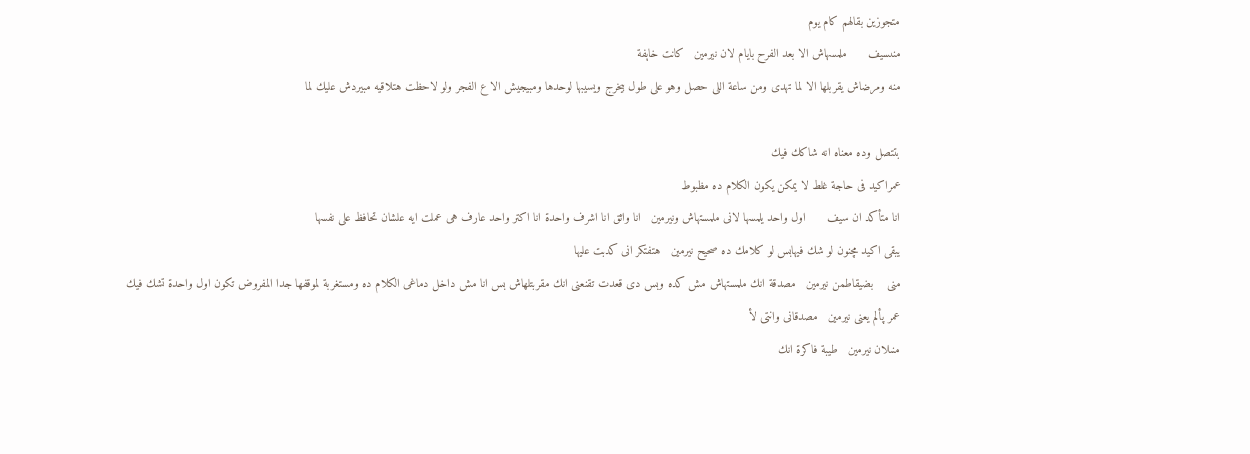متجوزين بقالهم كام يوم
منىسيف      ملمسهاش الا بعد الفرح بايام لان نيرمين   كانت خاېفة
منه ومرضاش يقربلها الا لما تهدى ومن ساعة اللى حصل وهو على طول بيخرج ويسيبها لوحدها ومبيجيش الا ع الفجر ولو لاحظت هتلاقيه مبيردش عليك لما

بتتصل وده معناه انه شاكك فيك
عمراكيد فى حاجة غلط لا يمكن يكون الكلام ده مظبوط
انا متأكد ان سيف      اول واحد يلمسها لانى ملمستهاش ونيرمين   انا واثق انا اشرف واحدة انا اكتر واحد عارف هى عملت ايه علشان تحافظ على نفسها
يبقى اكيد مچنون لو شك فيهابس لو كلامك ده صحيح نيرمين   هتفتكر انى كدبت عليها
منى    بضيقاطمن نيرمين   مصدقة انك ملمستهاش مش كده وبس دى قعدت تقنعنى انك مقربتلهاش بس انا مش داخل دماغى الكلام ده ومستغربة لموقفها جدا المفروض تكون اول واحدة تشك فيك
عمر پألم يعنى نيرمين   مصدقانى وانتى لأ
منىلان نيرمين   طيبة فاكرة انك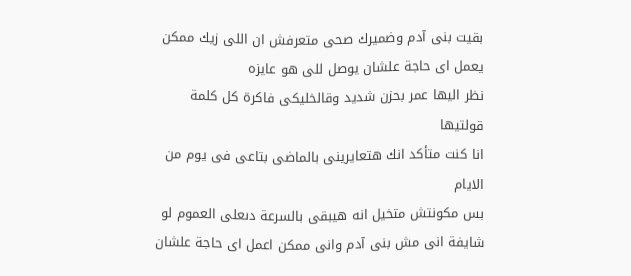بقيت بنى آدم وضميرك صحى متعرفش ان اللى زيك ممكن يعمل اى حاجة علشان يوصل للى هو عايزه
نظر اليها عمر بحزن شديد وقالخليكى فاكرة كل كلمة قولتيها
انا كنت متأكد انك هتعايرينى بالماضى بتاعى فى يوم من الايام
بس مكونتش متخيل انه هيبقى بالسرعة دىعلى العموم لو شايفة انى مش بنى آدم وانى ممكن اعمل اى حاجة علشان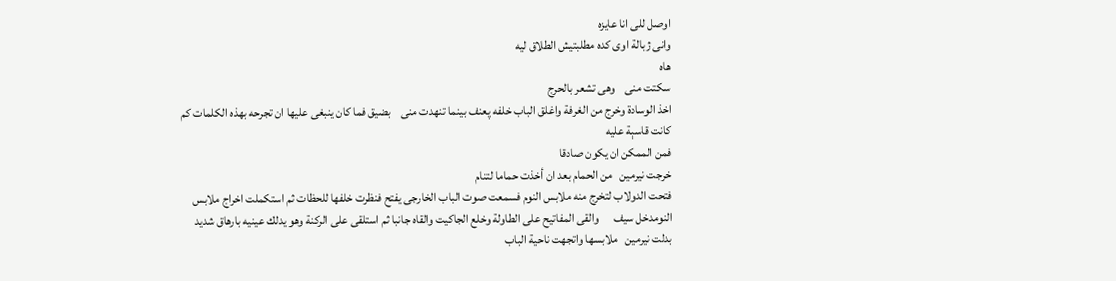اوصل للى انا عايزه
وانى ژبالة اوى كده مطلبتيش الطلاق ليه
هاه
سكتت منى    وهى تشعر بالحرج
اخذ الوسادة وخرج من الغرفة واغلق الباب خلفه پعنف بينما تنهدت منى    بضيق فما كان ينبغى عليها ان تجرحه بهذه الكلمات كم كانت قاسېة عليه
فمن الممكن ان يكون صادقا
خرجت نيرمين   من الحمام بعد ان أخذت حماما لتنام
فتحت الدولاب لتخرج منه ملابس النوم فسمعت صوت الباب الخارجى يفتح فنظرت خلفها للحظات ثم استكملت اخراج ملابس النومدخل سيف      والقى المفاتيح على الطاولة وخلع الجاكيت والقاه جانبا ثم استلقى على الركنة وهو يدلك عينيه بارهاق شديد
بدلت نيرمين   ملابسها واتجهت ناحية الباب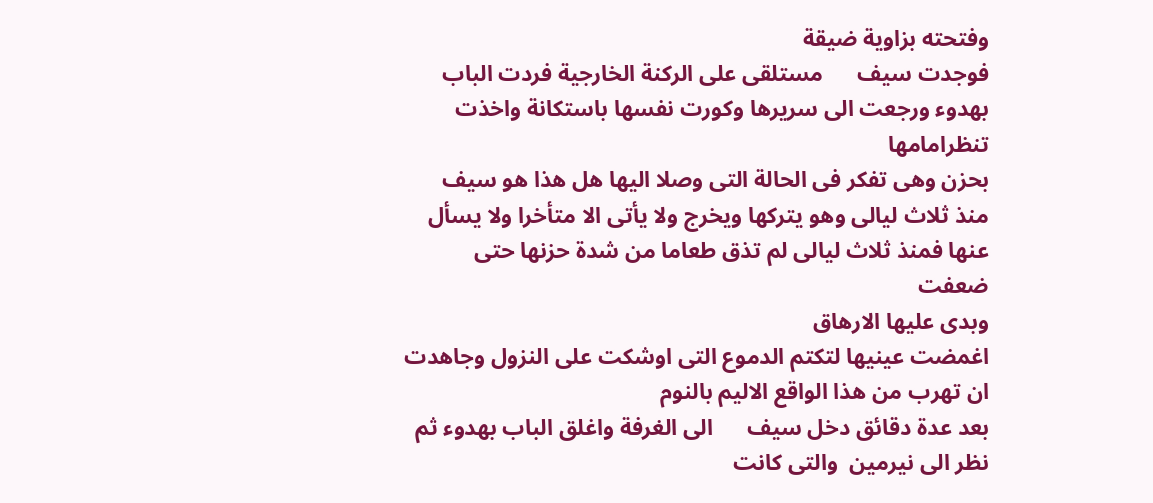وفتحته بزاوية ضيقة
فوجدت سيف      مستلقى على الركنة الخارجية فردت الباب بهدوء ورجعت الى سريرها وكورت نفسها باستكانة واخذت تنظرامامها
بحزن وهى تفكر فى الحالة التى وصلا اليها هل هذا هو سيف
منذ ثلاث ليالى وهو يتركها ويخرج ولا يأتى الا متأخرا ولا يسأل
عنها فمنذ ثلاث ليالى لم تذق طعاما من شدة حزنها حتى ضعفت
وبدى عليها الارهاق
اغمضت عينيها لتكتم الدموع التى اوشكت على النزول وجاهدت ان تهرب من هذا الواقع الاليم بالنوم
بعد عدة دقائق دخل سيف      الى الغرفة واغلق الباب بهدوء ثم نظر الى نيرمين  والتى كانت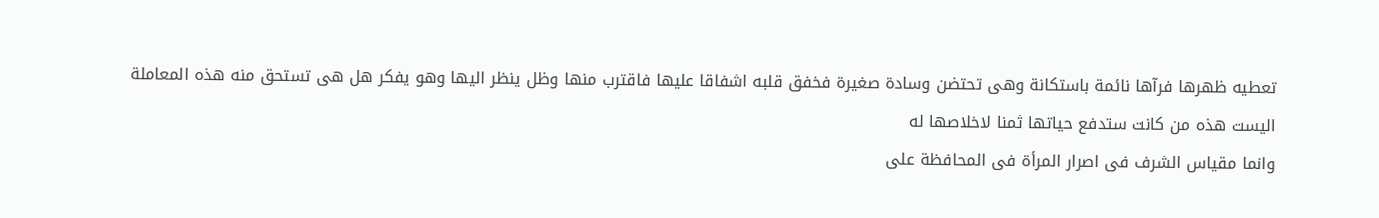تعطيه ظهرها فرآها نائمة باستكانة وهى تحتضن وسادة صغيرة فخفق قلبه اشفاقا عليها فاقترب منها وظل ينظر اليها وهو يفكر هل هى تستحق منه هذه المعاملة
اليست هذه من كانت ستدفع حياتها ثمنا لاخلاصها له
وانما مقياس الشرف فى اصرار المرأة فى المحافظة على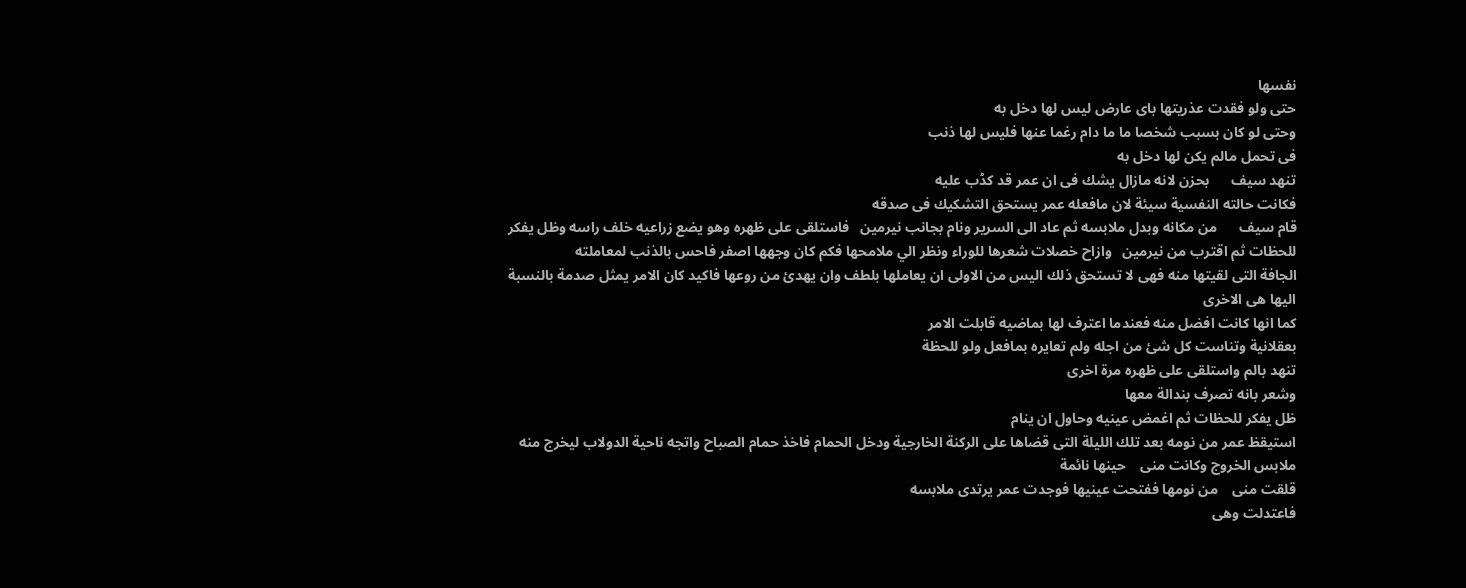نفسها
حتى ولو فقدت عذريتها باى عارض ليس لها دخل به
وحتى لو كان بسبب شخصا ما ما دام رغما عنها فليس لها ذنب
فى تحمل مالم يكن لها دخل به
تنهد سيف      بحزن لانه مازال يشك فى ان عمر قد كڈب عليه
فكانت حالته النفسية سيئة لان مافعله عمر يستحق التشكيك فى صدقه
قام سيف      من مكانه وبدل ملابسه ثم عاد الى السرير ونام بجانب نيرمين   فاستلقى على ظهره وهو يضع زراعيه خلف راسه وظل يفكر للحظات ثم اقترب من نيرمين   وازاح خصلات شعرها للوراء ونظر الي ملامحها فكم كان وجهها اصفر فاحس بالذنب لمعاملته
الجافة التى لقيتها منه فهى لا تستحق ذلك اليس من الاولى ان يعاملها بلطف وان يهدئ من روعها فاكيد كان الامر يمثل صدمة بالنسبة اليها هى الاخرى
كما انها كانت افضل منه فعندما اعترف لها بماضيه قابلت الامر
بعقلانية وتناست كل شئ من اجله ولم تعايره بمافعل ولو للحظة
تنهد بالم واستلقى على ظهره مرة اخرى
وشعر بانه تصرف بندالة معها
ظل يفكر للحظات ثم اغمض عينيه وحاول ان ينام
استيقظ عمر من نومه بعد تلك الليلة التى قضاها على الركنة الخارجية ودخل الحمام فاخذ حمام الصباح واتجه ناحية الدولاب ليخرج منه ملابس الخروج وكانت منى    حينها نائمة
قلقت منى    من نومها ففتحت عينيها فوجدت عمر يرتدى ملابسه
فاعتدلت وهى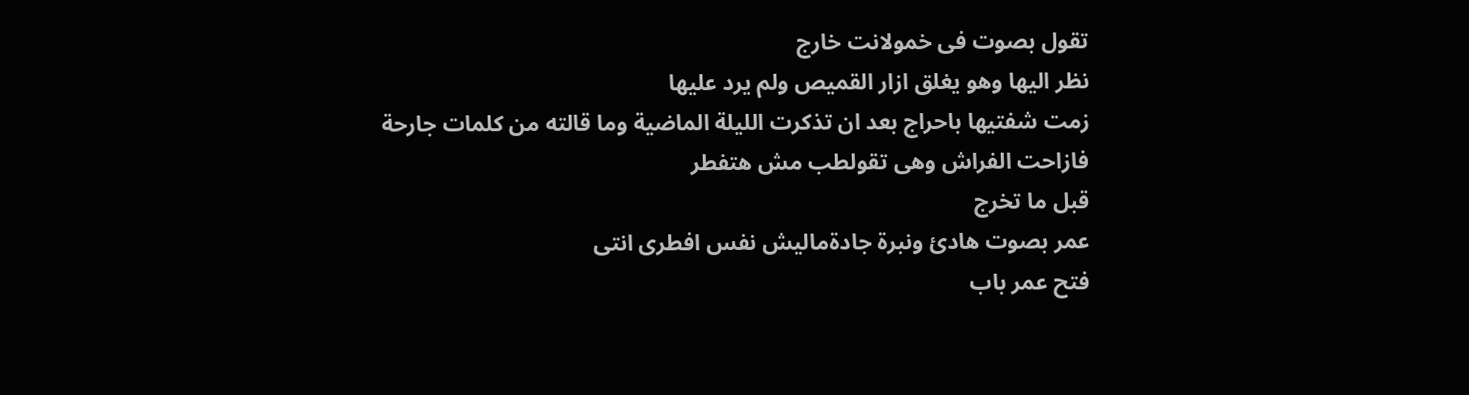تقول بصوت فى خمولانت خارج
نظر اليها وهو يغلق ازار القميص ولم يرد عليها
زمت شفتيها باحراج بعد ان تذكرت الليلة الماضية وما قالته من كلمات جارحة فازاحت الفراش وهى تقولطب مش هتفطر
قبل ما تخرج
عمر بصوت هادئ ونبرة جادةماليش نفس افطرى انتى
فتح عمر باب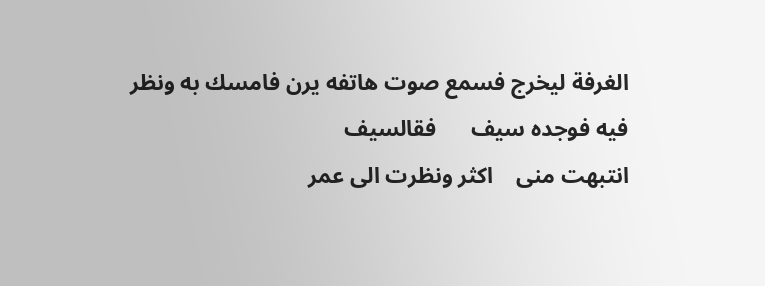الغرفة ليخرج فسمع صوت هاتفه يرن فامسك به ونظر فيه فوجده سيف      فقالسيف
انتبهت منى    اكثر ونظرت الى عمر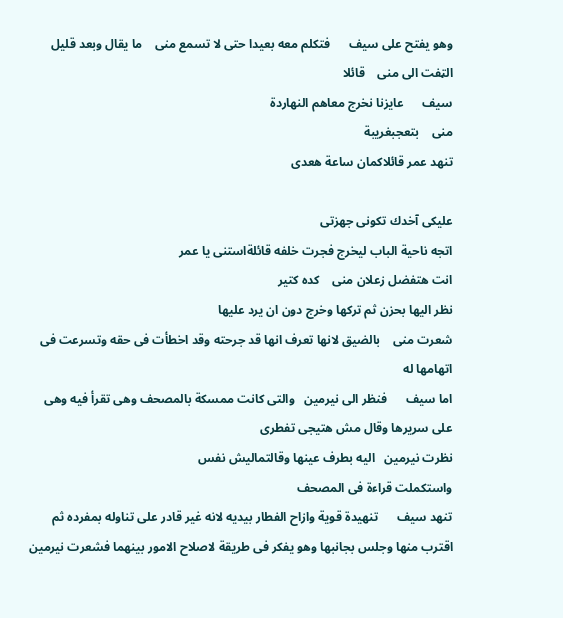وهو يفتح على سيف      فتكلم معه بعيدا حتى لا تسمع منى    ما يقال وبعد قليل الټفت الى منى    قائلا
سيف      عايزنا نخرج معاهم النهاردة
منى    بتعجبغريبة
تنهد عمر قائلاكمان ساعة هعدى

عليكى آخدك تكونى جهزتى
اتجه ناحية الباب ليخرج فجرت خلفه قائلةاستنى يا عمر
انت هتفضل زعلان منى    كده كتير
نظر اليها بحزن ثم تركها وخرج دون ان يرد عليها
شعرت منى    بالضيق لانها تعرف انها قد جرحته وقد اخطأت فى حقه وتسرعت فى اتهامها له
اما سيف      فنظر الى نيرمين   والتى كانت ممسكة بالمصحف وهى تقرأ فيه وهى على سريرها وقال مش هتيجى تفطرى
نظرت نيرمين   اليه بطرف عينها وقالتماليش نفس
واستكملت قراءة فى المصحف
تنهد سيف      تنهيدة قوية وازاح الفطار بيديه لانه غير قادر على تناوله بمفرده ثم اقترب منها وجلس بجانبها وهو يفكر فى طريقة لاصلاح الامور بينهما فشعرت نيرمين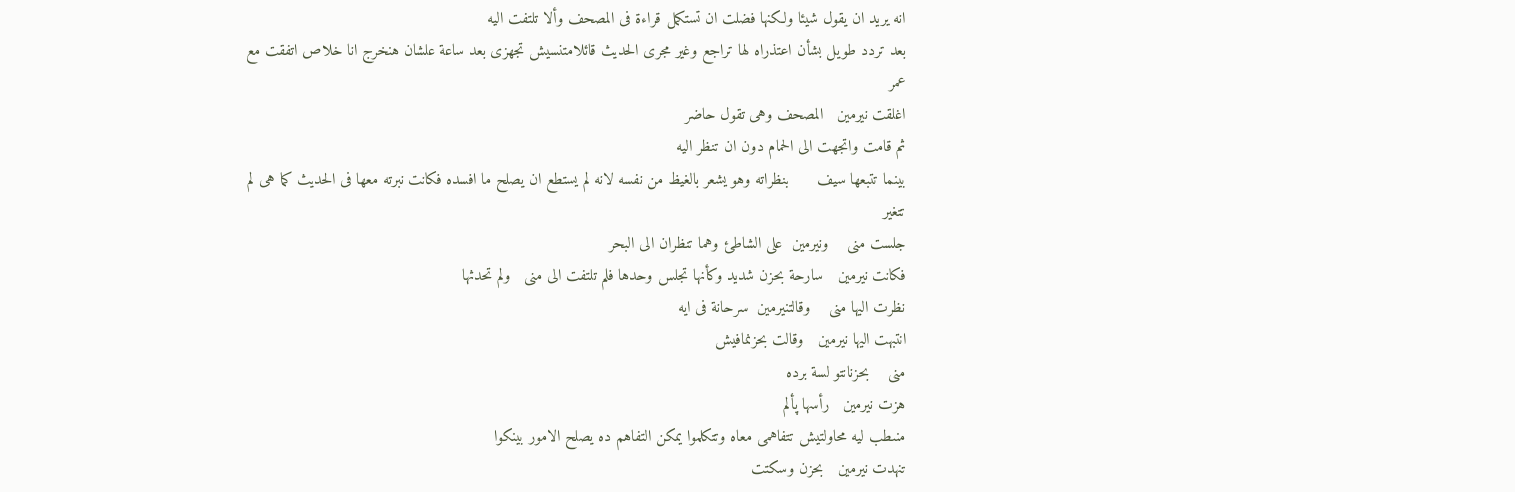انه يريد ان يقول شيئا ولكنها فضلت ان تستكمل قراءة فى المصحف وألا تلتفت اليه
بعد تردد طويل بشأن اعتذراه لها تراجع وغير مجرى الحديث قائلامتنسيش تجهزى بعد ساعة علشان هنخرج انا خلاص اتفقت مع عمر
اغلقت نيرمين   المصحف وهى تقول حاضر
ثم قامت واتجهت الى الحمام دون ان تنظر اليه
بينما تتبعها سيف      بنظراته وهو يشعر بالغيظ من نفسه لانه لم يستطع ان يصلح ما افسده فكانت نبرته معها فى الحديث كما هى لم تتغير
جلست منى    ونيرمين  على الشاطئ وهما تنظران الى البحر
فكانت نيرمين   سارحة بحزن شديد وكأنها تجلس وحدها فلم تلتفت الى منى   ولم تحدثها
نظرت اليها منى    وقالتنيرمين  سرحانة فى ايه
انتبهت اليها نيرمين   وقالت بحزنمافيش
منى    بحزنانتو لسة برده
هزت نيرمين   رأسها پألم
منىطب ليه محاولتيش تتفاهمى معاه وتتكلموا يمكن التفاهم ده يصلح الامور بينكوا
تنهدت نيرمين   بحزن وسكتت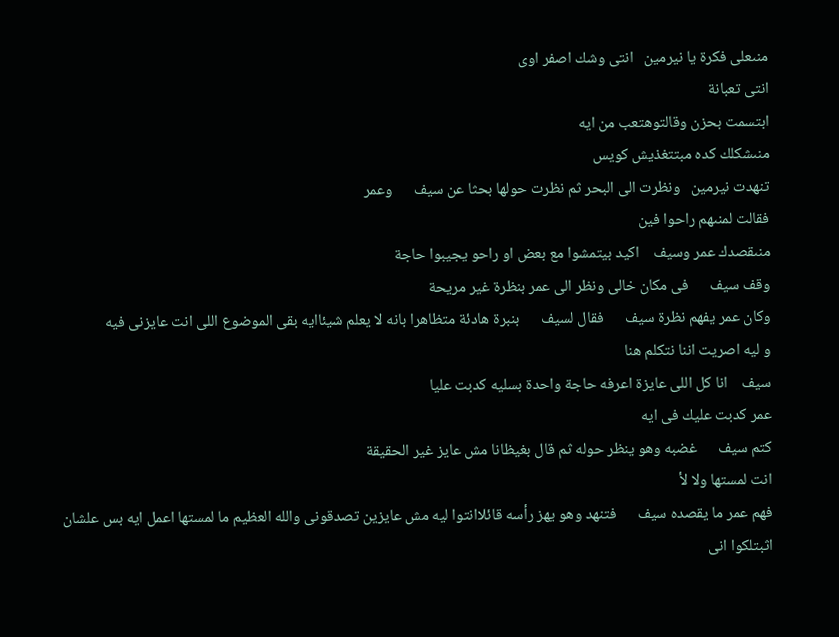منىعلى فكرة يا نيرمين   انتى وشك اصفر اوى
انتى تعبانة
ابتسمت بحزن وقالتوهتعب من ايه
منىشكلك كده مبتتغذيش كويس
تنهدت نيرمين   ونظرت الى البحر ثم نظرت حولها بحثا عن سيف      وعمر
فقالت لمنىهم راحوا فين
منىقصدك عمر وسيف    اكيد بيتمشوا مع بعض او راحو يجيبوا حاجة
وقف سيف      فى مكان خالى ونظر الى عمر بنظرة غير مريحة
وكان عمر يفهم نظرة سيف      فقال لسيف      بنبرة هادئة متظاهرا بانه لا يعلم شيئاايه بقى الموضوع اللى انت عايزنى فيه
و ليه اصريت اننا نتكلم هنا
سيف    انا كل اللى عايزة اعرفه حاجة واحدة بسليه كدبت عليا
عمر كدبت عليك فى ايه
كتم سيف      غضبه وهو ينظر حوله ثم قال بغيظانا مش عايز غير الحقيقة
انت لمستها ولا لأ
فهم عمر ما يقصده سيف      فتنهد وهو يهز رأسه قائلاانتوا ليه مش عايزين تصدقونى والله العظيم ما لمستها اعمل ايه بس علشان اثبتلكوا انى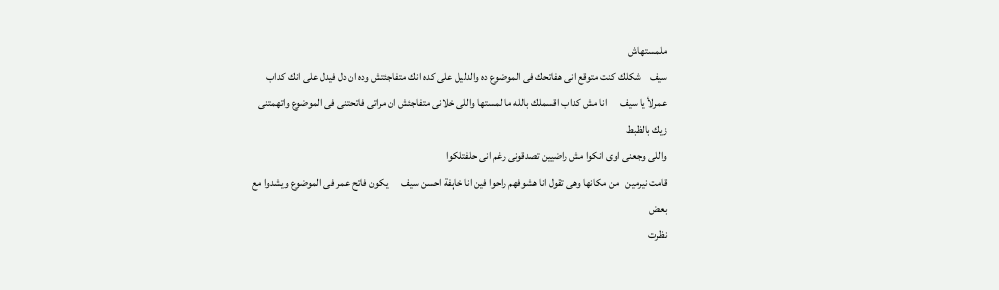ملمستهاش
سيف    شكلك كنت متوقع انى هفاتحك فى الموضوع ده والدليل على كده انك متفاجئتش وده ان دل فيدل على انك كداب
عمرلأ يا سيف      انا مش كداب اقسملك بالله ما لمستها واللى خلانى متفاجئش ان مراتى فاتحتنى فى الموضوع واتهمتنى زيك بالظبط
واللى وجعنى اوى انكوا مش راضيين تصدقونى رغم انى حلفتلكوا
قامت نيرمين   من مكانها وهى تقول انا هشوفهم راحوا فين انا خاېفة احسن سيف      يكون فاتح عمر فى الموضوع ويشدوا مع بعض
نظرت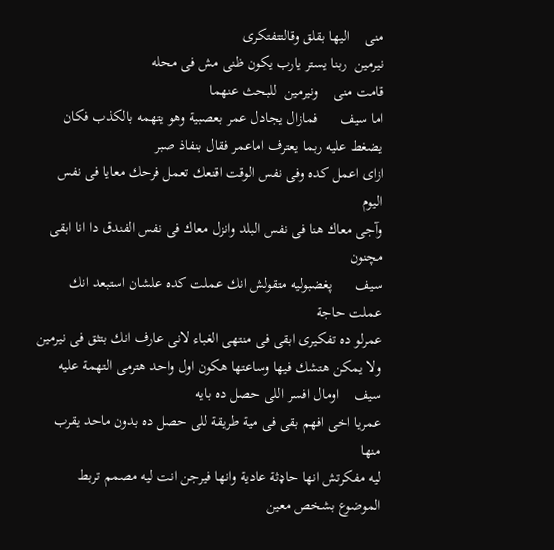منى    اليها بقلق وقالتتفتكرى
نيرمين  ربنا يستر يارب يكون ظنى مش فى محله
قامت منى    ونيرمين  للبحث عنهما
اما سيف      فمازال يجادل عمر بعصبية وهو يتهمه بالكذب فكان يضغط عليه ربما يعترف اماعمر فقال بنفاذ صبر
ازاى اعمل كده وفى نفس الوقت اقنعك تعمل فرحك معايا فى نفس اليوم
وآجى معاك هنا فى نفس البلد وانزل معاك فى نفس الفندق دا انا ابقى مچنون
سيف      پغضبوليه متقولش انك عملت كده علشان استبعد انك عملت حاجة
عمرلو ده تفكيرى ابقى فى منتهى الغباء لانى عارف انك بتثق فى نيرمين
ولا يمكن هتشك فيها وساعتها هكون اول واحد هترمى التهمة عليه
سيف    اومال افسر اللى حصل ده بايه
عمريا اخى افهم بقى فى مية طريقة للى حصل ده بدون ماحد يقرب منها
ليه مفكرتش انها حاډثة عادية وانها فيرجن انت ليه مصمم تربط الموضوع بشخص معين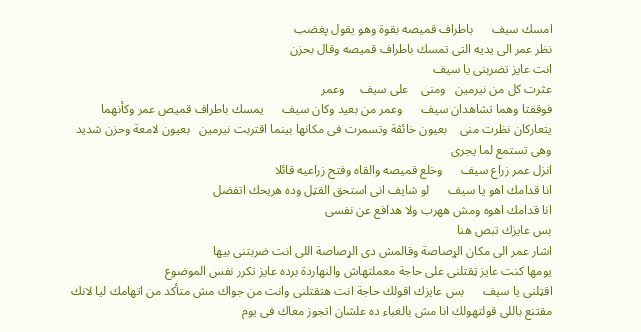امسك سيف      باطراف قميصه بقوة وهو يقول پغضب
نظر عمر الى يديه التى تمسك باطراف قميصه وقال بحزن
انت عايز تضربنى يا سيف
عثرت كل من نيرمين   ومنى    على سيف     وعمر
فوقفتا وهما تشاهدان سيف      وعمر من بعيد وكان سيف      يمسك باطراف قميص عمر وكأنهما يتعاركان نظرت منى    بعيون خائڤة وتسمرت فى مكانها بينما اقتربت نيرمين   بعيون لامعة وحزن شديد وهى تستمع لما يجرى
انزل عمر زراع سيف      وخلع قميصه والقاه وفتح زراعيه قائلا
انا قدامك اهو يا سيف      لو شايف انى استحق القټل وده هريحك اتفضل
انا قدامك اهوه ومش ههرب ولا هدافع عن نفسى
بس عايزك تبص هنا
اشار عمر الى مكان الړصاصة وقالمش دى الړصاصة اللى انت ضربتنى بيها
يومها كنت عايز ټقتلنى على حاجة معملتهاش والنهاردة برده عايز تكرر نفس الموضوع
اقټلنى يا سيف      بس عايزك اقولك حاجة انت هتقتلنى وانت من جواك مش متأكد من اتهامك ليا لانك مقتنع باللى قولتهولك انا مش بالغباء ده علشان اتجوز معاك فى يوم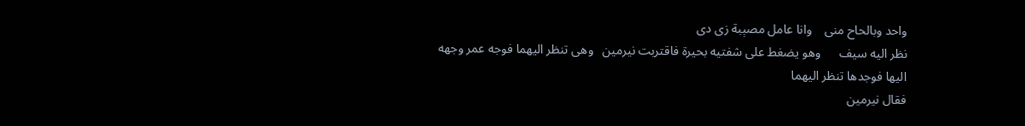واحد وبالحاح منى    وانا عامل مصېبة زى دى
نظر اليه سيف      وهو يضغط على شفتيه بحيرة فاقتربت نيرمين   وهى تنظر اليهما فوجه عمر وجهه اليها فوجدها تنظر اليهما
فقال نيرمين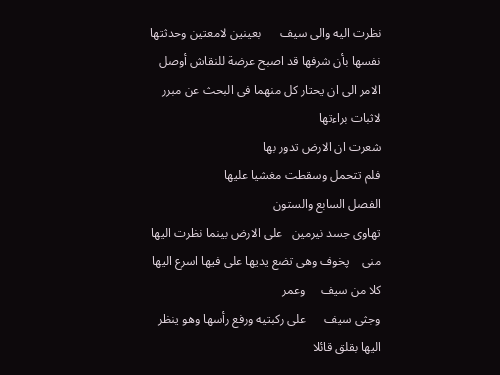نظرت اليه والى سيف      بعينين لامعتين وحدثتها نفسها بأن شرفها قد اصبح عرضة للنقاش أوصل الامر الى ان يحتار كل منهما فى البحث عن مبرر لاثبات براءتها
شعرت ان الارض تدور بها
فلم تتحمل وسقطت مغشيا عليها
الفصل السابع والستون
تهاوى جسد نيرمين   على الارض بينما نظرت اليها منى    پخوف وهى تضع يديها على فيها اسرع اليها كلا من سيف     وعمر
وجثى سيف      على ركبتيه ورفع رأسها وهو ينظر اليها بقلق قائلا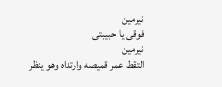نيرمين
فوقى يا حبيبتى
نيرمين
التقط عمر قميصه وارتداه وهو ينظر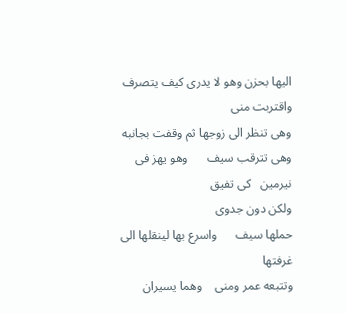اليها بحزن وهو لا يدرى كيف يتصرف واقتربت منى
وهى تنظر الى زوجها ثم وقفت بجانبه وهى تترقب سيف      وهو يهز فى نيرمين   كى تفيق
ولكن دون جدوى
حملها سيف      واسرع بها لينقلها الى غرفتها
وتتبعه عمر ومنى    وهما يسيران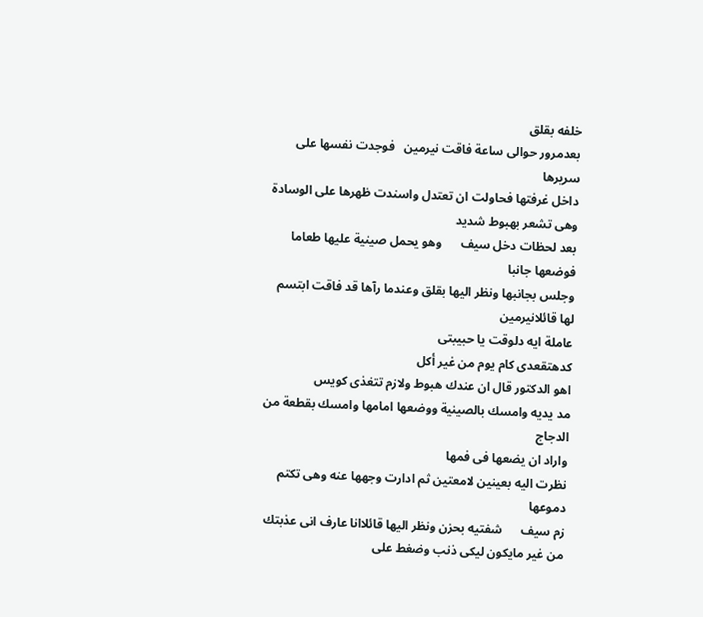خلفه بقلق
بعدمرور حوالى ساعة فاقت نيرمين   فوجدت نفسها على سريرها
داخل غرفتها فحاولت ان تعتدل واسندت ظهرها على الوسادة وهى تشعر بهبوط شديد
بعد لحظات دخل سيف      وهو يحمل صينية عليها طعاما فوضعها جانبا
وجلس بجانبها ونظر اليها بقلق وعندما رآها قد فاقت ابتسم لها قائلانيرمين
عاملة ايه دلوقت يا حبيبتى
كدهتقعدى كام يوم من غير أكل
اهو الدكتور قال ان عندك هبوط ولازم تتغذى كويس
مد يديه وامسك بالصينية ووضعها امامها وامسك بقطعة من الدجاج
واراد ان يضعها فى فمها
نظرت اليه بعينين لامعتين ثم ادارت وجهها عنه وهى تكتم دموعها
زم سيف      شفتيه بحزن ونظر اليها قائلاانا عارف انى عذبتك من غير مايكون ليكى ذنب وضغط على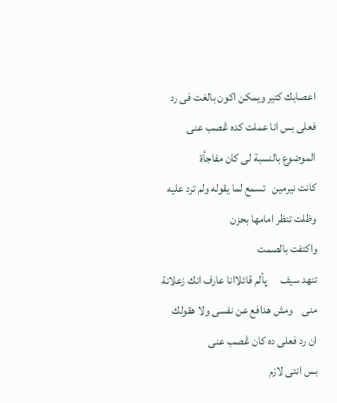اعصابك كتير ويمكن اكون بالغت فى رد فعلى بس انا عملت كده ڠصب عنى الموضوع بالنسبة لى كان مفاجأة
كانت نيرمين   تسمع لما يقوله ولم ترد عليه وظلت تنظر امامها بحزن
واكتفت بالصمت
تنهد سيف      پألم قائلاانا عارف انك زعلانة منى    ومش هدافع عن نفسى ولا هقولك ان رد فعلى ده كان ڠصب عنى
بس انتى لازم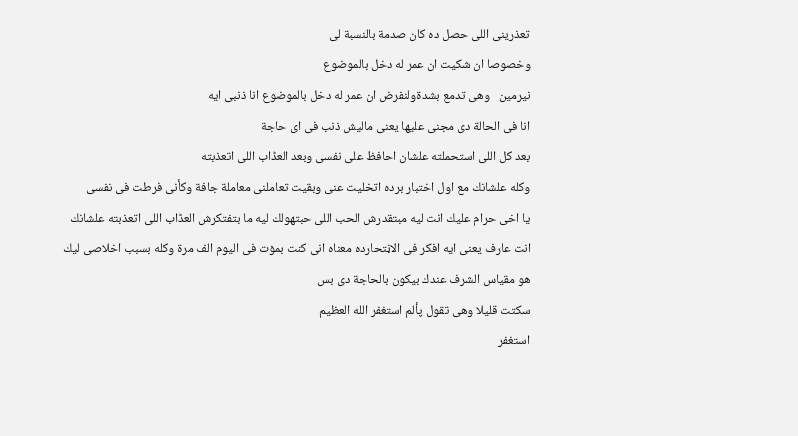تعذرينى اللى حصل ده كان صدمة بالنسبة لى
وخصوصا ان شكيت ان عمر له دخل بالموضوع
نيرمين   وهى تدمع بشدةولنفرض ان عمر له دخل بالموضوع انا ذنبى ايه
انا فى الحالة دى مجنى عليها يعنى ماليش ذنب فى اى حاجة
بعد كل اللى استحملته علشان احافظ على نفسى وبعد العڈاب اللى اتعذبته
وكله علشانك مع اول اختبار برده اتخليت عنى وبقيت تعاملنى معاملة جافة وكأنى فرطت فى نفسى
يا اخى حرام عليك انت ليه مبتقدرش الحب اللى حبتهولك ليه ما بتفتكرش العڈاب اللى اتعذبته علشانك
انت عارف يعنى ايه افكر فى الاڼتحارده معناه انى كنت بمۏت فى اليوم الف مرة وكله بسبب اخلاصى ليك
هو مقياس الشرف عندك بيكون بالحاجة دى بس
سكتت قليلا وهى تقول پألم استغفر الله العظيم
استغفر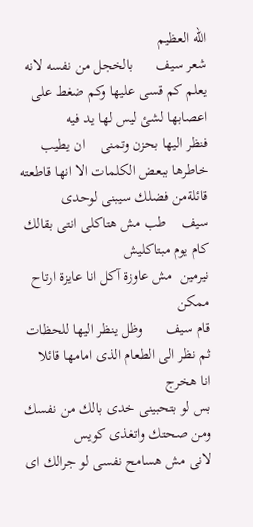الله العظيم
شعر سيف      بالخجل من نفسه لانه يعلم كم قسى عليها وكم ضغط على اعصابها لشئ ليس لها يد فيه
فنظر اليها بحزن وتمنى    ان يطيب خاطرها ببعض الكلمات الا انها قاطعته قائلةمن فضلك سيبنى لوحدى
سيف    طب مش هتاكلى انتى بقالك كام يوم مبتاكليش
نيرمين  مش عاوزة آكل انا عايزة ارتاح ممكن
قام سيف      وظل ينظر اليها للحظات ثم نظر الى الطعام الذى امامها قائلا
انا هخرج
بس لو بتحبينى خدى بالك من نفسك ومن صحتك واتغذى كويس
لانى مش هسامح نفسى لو جرالك اى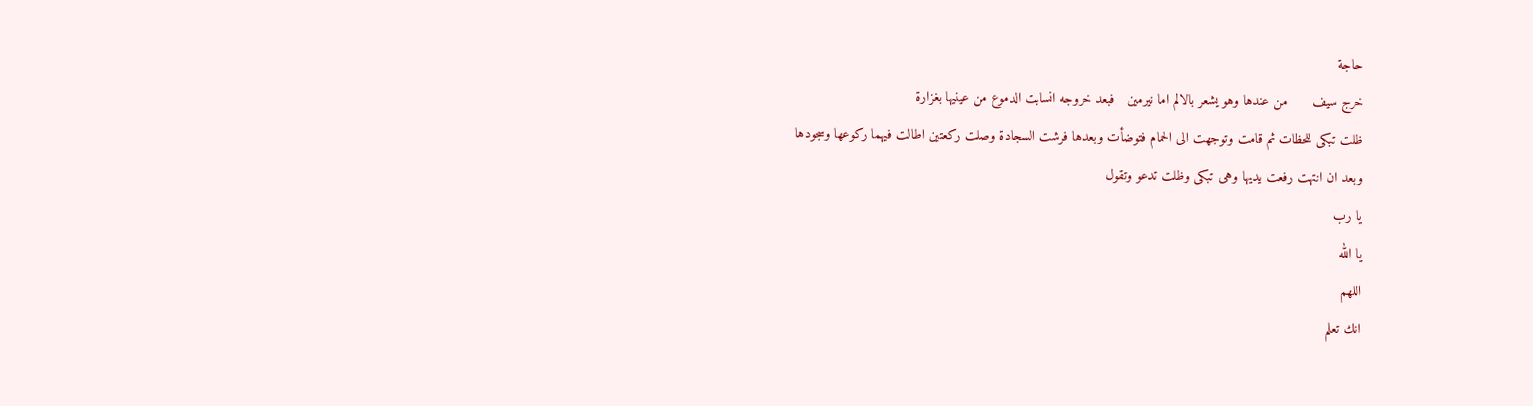حاجة
خرج سيف      من عندها وهو يشعر بالالم اما نيرمين   فبعد خروجه انسابت الدموع من عينيها بغزارة
ظلت تبكى للحظات ثم قامت وتوجهت الى الحمام فتوضأت وبعدها فرشت السجادة وصلت ركعتين اطالت فيهما ركوعها وسجودها
وبعد ان انتهت رفعت يديها وهى تبكى وظلت تدعو وتقول
يا رب
يا الله
اللهم
انك تعلم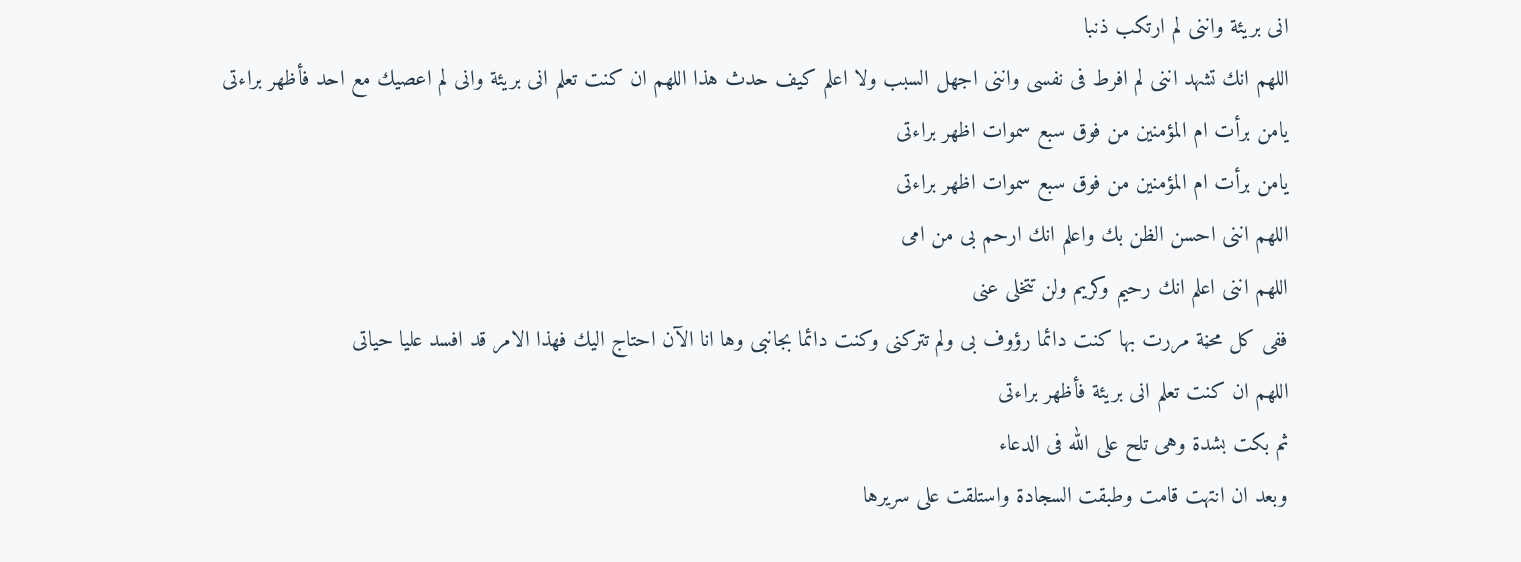انى بريئة واننى لم ارتكب ذنبا
اللهم انك تشهد اننى لم افرط فى نفسى واننى اجهل السبب ولا اعلم كيف حدث هذا اللهم ان كنت تعلم انى بريئة وانى لم اعصيك مع احد فأظهر براءتى
يامن برأت ام المؤمنين من فوق سبع سموات اظهر براءتى
يامن برأت ام المؤمنين من فوق سبع سموات اظهر براءتى
اللهم اننى احسن الظن بك واعلم انك ارحم بى من امى
اللهم اننى اعلم انك رحيم وكريم ولن تتخلى عنى
ففى كل محڼة مررت بها كنت دائما رؤوف بى ولم تتركنى وكنت دائما بجانبى وها انا الآن احتاج اليك فهذا الامر قد افسد عليا حياتى
اللهم ان كنت تعلم انى بريئة فأظهر براءتى
ثم بكت بشدة وهى تلح على الله فى الدعاء
وبعد ان انتهت قامت وطبقت السجادة واستلقت على سريرها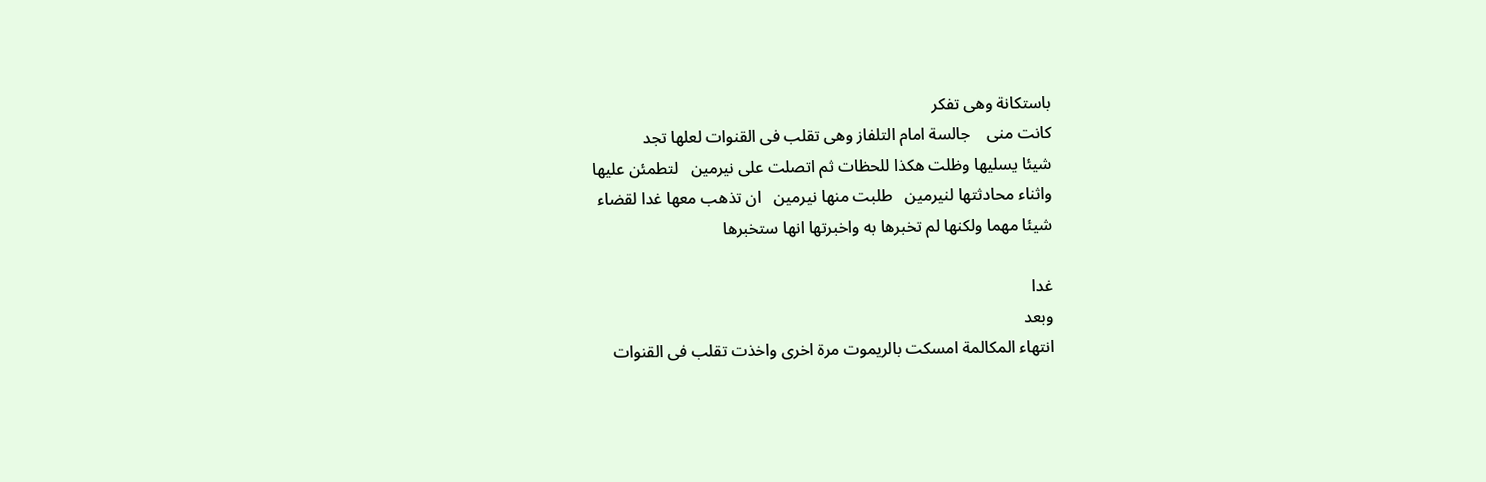باستكانة وهى تفكر
كانت منى    جالسة امام التلفاز وهى تقلب فى القنوات لعلها تجد
شيئا يسليها وظلت هكذا للحظات ثم اتصلت على نيرمين   لتطمئن عليها
واثناء محادثتها لنيرمين   طلبت منها نيرمين   ان تذهب معها غدا لقضاء
شيئا مهما ولكنها لم تخبرها به واخبرتها انها ستخبرها

غدا
وبعد
انتهاء المكالمة امسكت بالريموت مرة اخرى واخذت تقلب فى القنوات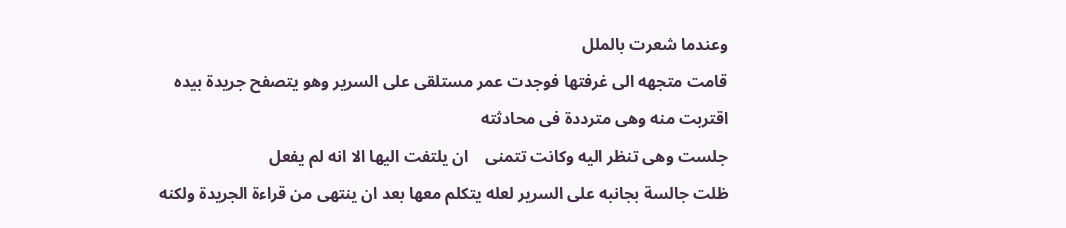وعندما شعرت بالملل
قامت متجهه الى غرفتها فوجدت عمر مستلقى على السرير وهو يتصفح جريدة بيده
اقتربت منه وهى مترددة فى محادثته
جلست وهى تنظر اليه وكانت تتمنى    ان يلتفت اليها الا انه لم يفعل
ظلت جالسة بجانبه على السرير لعله يتكلم معها بعد ان ينتهى من قراءة الجريدة ولكنه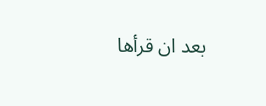بعد ان قرأها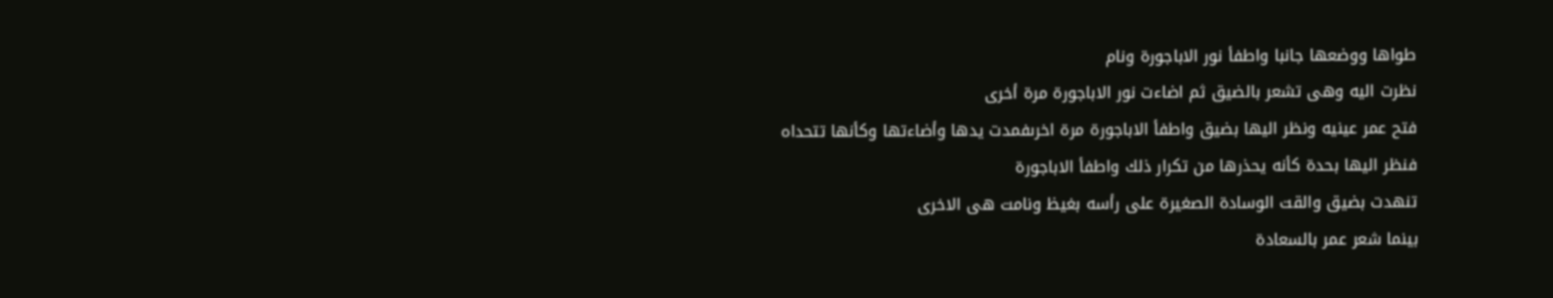طواها ووضعها جانبا واطفأ نور الاباجورة ونام
نظرت اليه وهى تشعر بالضيق ثم اضاءت نور الاباجورة مرة أخرى
فتح عمر عينيه ونظر اليها بضيق واطفأ الاباجورة مرة اخرىفمدت يدها وأضاءتها وكأنها تتحداه
فنظر اليها بحدة كأنه يحذرها من تكرار ذلك واطفأ الاباجورة
تنهدت بضيق والقت الوسادة الصغيرة على رأسه بغيظ ونامت هى الاخرى
بينما شعر عمر بالسعادة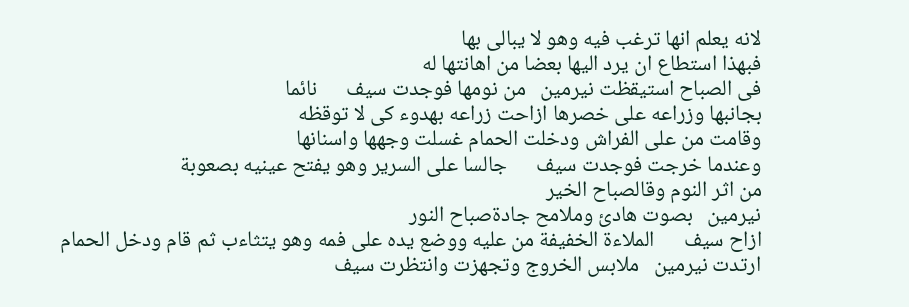لانه يعلم انها ترغب فيه وهو لا يبالى بها
فبهذا استطاع ان يرد اليها بعضا من اهانتها له
فى الصباح استيقظت نيرمين   من نومها فوجدت سيف      نائما
بجانبها وزراعه على خصرها ازاحت زراعه بهدوء كى لا توقظه
وقامت من على الفراش ودخلت الحمام غسلت وجهها واسنانها
وعندما خرجت فوجدت سيف      جالسا على السرير وهو يفتح عينيه بصعوبة
من اثر النوم وقالصباح الخير
نيرمين   بصوت هادئ وملامح جادةصباح النور
ازاح سيف      الملاءة الخفيفة من عليه ووضع يده على فمه وهو يتثاءب ثم قام ودخل الحمام
ارتدت نيرمين   ملابس الخروج وتجهزت وانتظرت سيف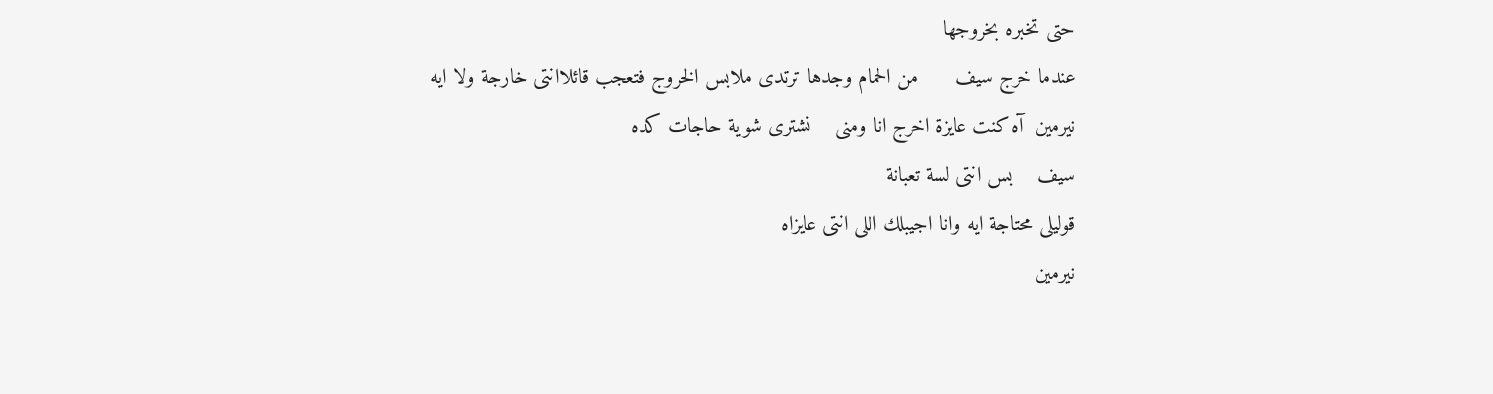حتى تخبره بخروجها
عندما خرج سيف      من الحمام وجدها ترتدى ملابس الخروج فتعجب قائلاانتى خارجة ولا ايه
نيرمين  آه كنت عايزة اخرج انا ومنى    نشترى شوية حاجات كده
سيف    بس انتى لسة تعبانة
قوليلى محتاجة ايه وانا اجيبلك اللى انتى عايزاه
نيرمين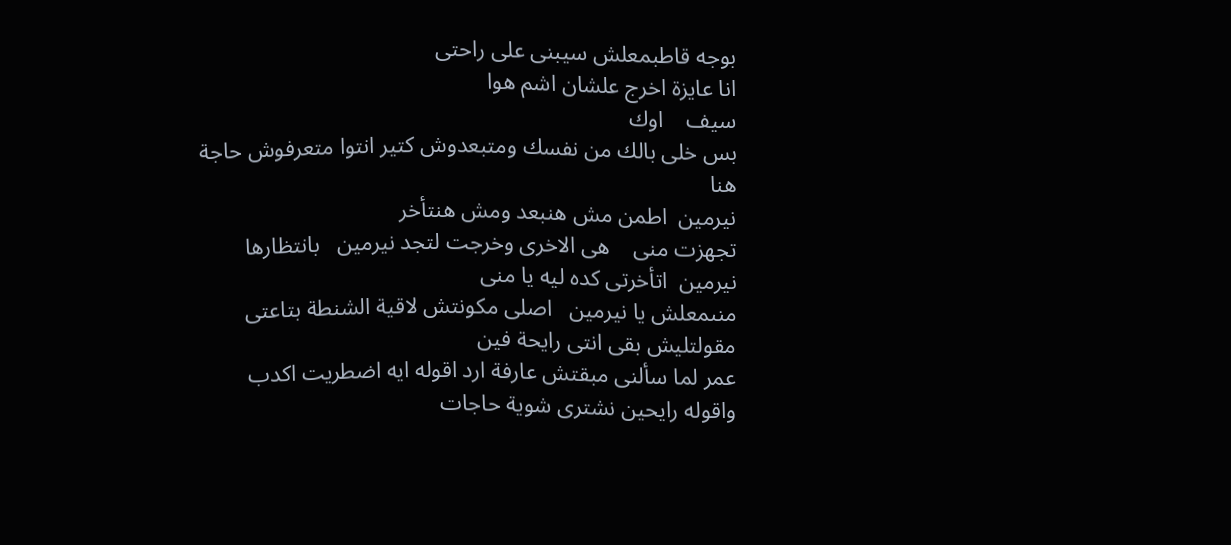بوجه قاطبمعلش سيبنى على راحتى
انا عايزة اخرج علشان اشم هوا
سيف    اوك
بس خلى بالك من نفسك ومتبعدوش كتير انتوا متعرفوش حاجة هنا
نيرمين  اطمن مش هنبعد ومش هنتأخر
تجهزت منى    هى الاخرى وخرجت لتجد نيرمين   بانتظارها
نيرمين  اتأخرتى كده ليه يا منى
منىمعلش يا نيرمين   اصلى مكونتش لاقية الشنطة بتاعتى
مقولتليش بقى انتى رايحة فين
عمر لما سألنى مبقتش عارفة ارد اقوله ايه اضطريت اكدب واقوله رايحين نشترى شوية حاجات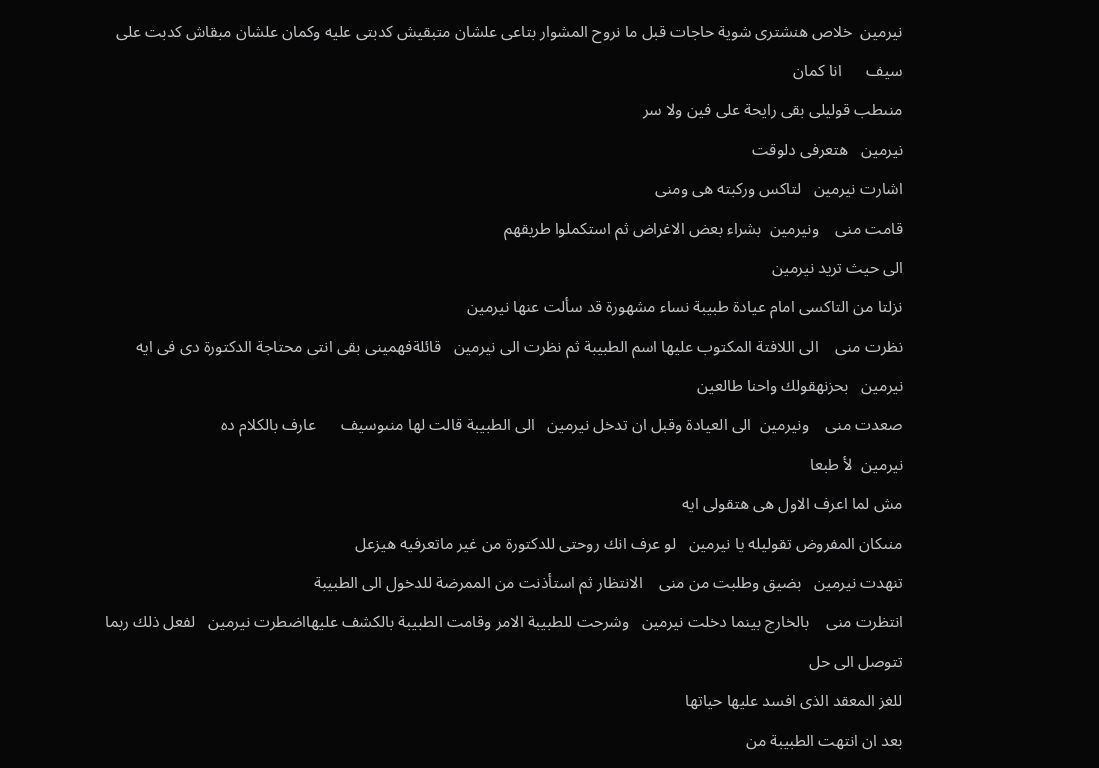نيرمين  خلاص هنشترى شوية حاجات قبل ما نروح المشوار بتاعى علشان متبقيش كدبتى عليه وكمان علشان مبقاش كدبت على سيف      انا كمان
منىطب قوليلى بقى رايحة على فين ولا سر
نيرمين   هتعرفى دلوقت
اشارت نيرمين   لتاكس وركبته هى ومنى
قامت منى    ونيرمين  بشراء بعض الاغراض ثم استكملوا طريقهم
الى حيث تريد نيرمين
نزلتا من التاكسى امام عيادة طبيبة نساء مشهورة قد سألت عنها نيرمين
نظرت منى    الى اللافتة المكتوب عليها اسم الطبيبة ثم نظرت الى نيرمين   قائلةفهمينى بقى انتى محتاجة الدكتورة دى فى ايه
نيرمين   بحزنهقولك واحنا طالعين
صعدت منى    ونيرمين  الى العيادة وقبل ان تدخل نيرمين   الى الطبيبة قالت لها منىوسيف      عارف بالكلام ده
نيرمين  لأ طبعا
مش لما اعرف الاول هى هتقولى ايه
منىكان المفروض تقوليله يا نيرمين   لو عرف انك روحتى للدكتورة من غير ماتعرفيه هيزعل
تنهدت نيرمين   بضيق وطلبت من منى    الانتظار ثم استأذنت من الممرضة للدخول الى الطبيبة
انتظرت منى    بالخارج بينما دخلت نيرمين   وشرحت للطبيبة الامر وقامت الطبيبة بالكشف عليهااضطرت نيرمين   لفعل ذلك ربما تتوصل الى حل
للغز المعقد الذى افسد عليها حياتها
بعد ان انتهت الطبيبة من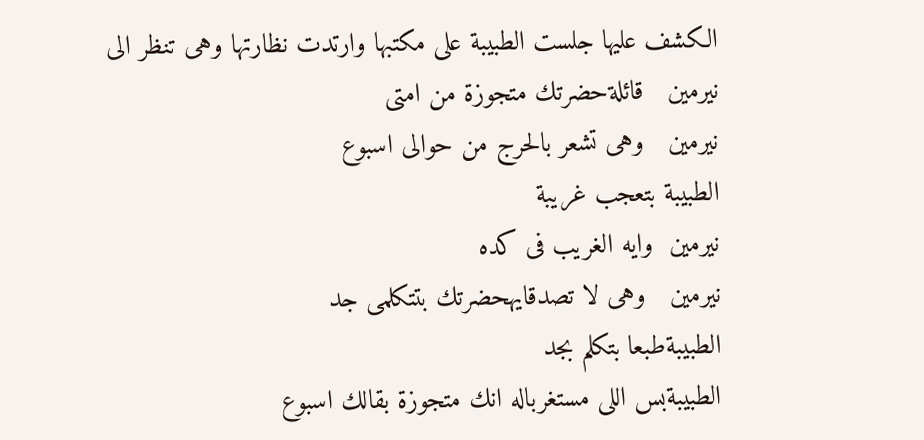الكشف عليها جلست الطبيبة على مكتبها وارتدت نظارتها وهى تنظر الى نيرمين   قائلةحضرتك متجوزة من امتى
نيرمين   وهى تشعر بالحرج من حوالى اسبوع
الطبيبة بتعجب غريبة
نيرمين  وايه الغريب فى كده
نيرمين   وهى لا تصدقايهحضرتك بتتكلمى جد
الطبيبةطبعا بتكلم بجد
الطبيبةبس اللى مستغرباله انك متجوزة بقالك اسبوع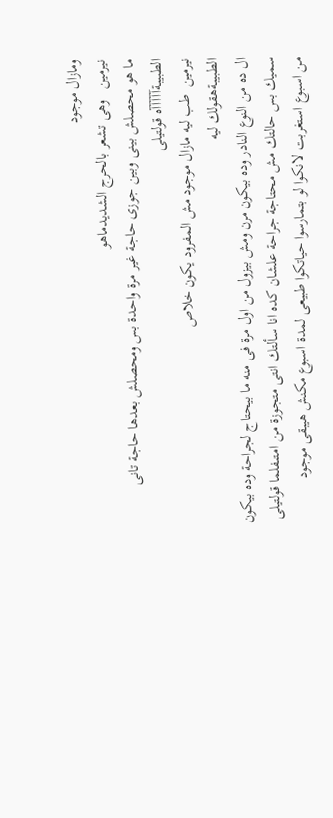ومازال موجود
نيرمين   وهى تشعر بالحرج الشديدماهو
ما هو محصلش بينى وبين جوزى حاجة غير مرة واحدة بس ومحصلش بعدها حاجة تانى
الطبيبةآآآآآه قولتيلى
نيرمين  طب ليه مازال موجود مش المفرود يكون خلاص
الطبيبةهقولك ليه
ال ده من النوع النادر وده بيكون مرن ومش بيزول من اول مرة فى منه ما بيحتاج لجراحة وده بيكون سميك بس حالتك مش محتاجة جراحة علشان كده انا سألتك انتى متجوزة من امتىفلما قولتيلى من اسبوع استغربت لانكوا لو بتمارسوا حياتكوا طبيعى لمدة اسبوع مكنش هيبقى موجود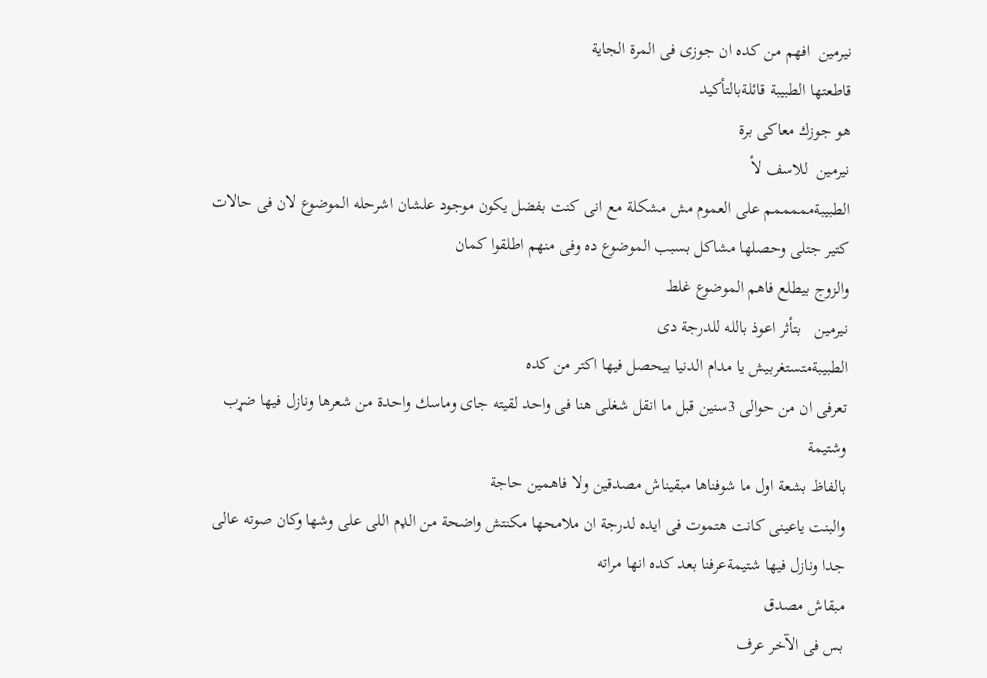نيرمين  افهم من كده ان جوزى فى المرة الجاية
قاطعتها الطبيبة قائلةبالتأكيد
هو جوزك معاكى برة
نيرمين  للاسف لأ
الطبيبةمممممم على العموم مش مشكلة مع انى كنت بفضل يكون موجود علشان اشرحله الموضوع لان فى حالات كتير جتلى وحصلها مشاكل بسبب الموضوع ده وفى منهم اطلقوا كمان
والزوج بيطلع فاهم الموضوع غلط
نيرمين   بتأثر اعوذ بالله للدرجة دى
الطبيبةمتستغربيش يا مدام الدنيا بيحصل فيها اكتر من كده
تعرفى ان من حوالى 3سنين قبل ما انقل شغلى هنا فى واحد لقيته جاى وماسك واحدة من شعرها ونازل فيها ضړب وشتيمة
بالفاظ بشعة اول ما شوفناها مبقيناش مصدقين ولا فاهمين حاجة
والبنت ياعينى كانت ھتموت فى ايده لدرجة ان ملامحها مكنتش واضحة من الډم اللى على وشها وكان صوته عالى جدا ونازل فيها شتيمةعرفنا بعد كده انها مراته
مبقاش مصدق
بس فى الآخر عرف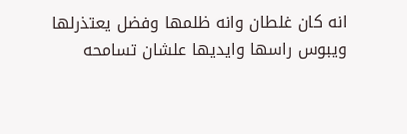انه كان غلطان وانه ظلمها وفضل يعتذرلها
ويبوس راسها وايديها علشان تسامحه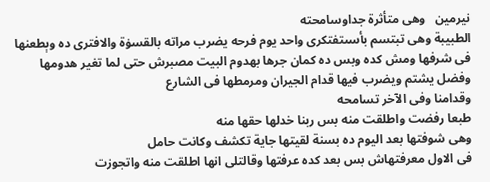نيرمين   وهى متأثرة جداوسامحته
الطبيبة وهى تبتسم بأسىتفتكرى واحد يوم فرحه يضرب مراته بالقسۏة والافترى ده وېطعنها فى شرفها ومش كده وبس ده كمان جرها بهدوم البيت مصبرش حتى لما تغير هدومها وفضل يشتم ويضرب فيها قدام الجيران ومرمطها فى الشارع
وقدامنا وفى الآخر تسامحه
طبعا رفضت واطلقت منه بس ربنا خدلها حقها منه
وهى شوفتها بعد اليوم ده بسنة لقيتها جاية تكشف وكانت حامل
فى الاول معرفتهاش بس بعد كده عرفتها وقالتلى انها اطلقت منه واتجوزت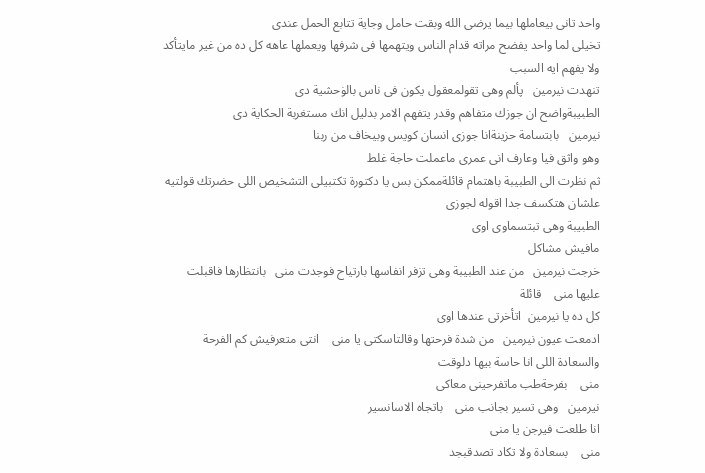واحد تانى بيعاملها بيما يرضى الله وبقت حامل وجاية تتابع الحمل عندى
تخيلى لما واحد يفضح مراته قدام الناس ويتهمها فى شرفها ويعملها عاهه كل ده من غير مايتأكد ولا يفهم ايه السبب
تنهدت نيرمين   پألم وهى تقولمعقول يكون فى ناس بالۏحشية دى
الطبيبةواضح ان جوزك متفاهم وقدر يتفهم الامر بدليل انك مستغربة الحكاية دى
نيرمين   بابتسامة حزينةانا جوزى انسان كويس وبيخاف من ربنا
وهو واثق فيا وعارف انى عمرى ماعملت حاجة غلط
ثم نظرت الى الطبيبة باهتمام قائلةممكن بس يا دكتورة تكتبيلى التشخيص اللى حضرتك قولتيه علشان هتكسف جدا اقوله لجوزى
الطبيبة وهى تبتسماوى اوى
مافيش مشاكل
خرجت نيرمين   من عند الطبيبة وهى تزفر انفاسها بارتياح فوجدت منى   بانتظارها فاقبلت عليها منى    قائلة
كل ده يا نيرمين  اتأخرتى عندها اوى
ادمعت عيون نيرمين   من شدة فرحتها وقالتاسكتى يا منى    انتى متعرفيش كم الفرحة والسعادة اللى انا حاسة بيها دلوقت
منى    بفرحةطب ماتفرحينى معاكى
نيرمين   وهى تسير بجانب منى    باتجاه الاسانسير
انا طلعت فيرجن يا منى
منى    بسعادة ولا تكاد تصدقبجد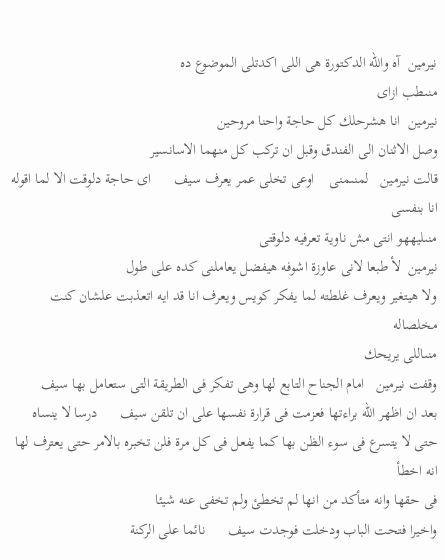نيرمين  آه والله الدكتورة هى اللى اكدتلى الموضوع ده
منىطب ازاى
نيرمين  انا هشرحلك كل حاجة واحنا مروحين
وصل الاثنان الى الفندق وقبل ان تركب كل منهما الاسانسير
قالت نيرمين   لمنىمنى    اوعى تخلى عمر يعرف سيف      اى حاجة دلوقت الا لما اقوله انا بنفسى
منىليههو انتى مش ناوية تعرفيه دلوقتى
نيرمين  لأ طبعا لانى عاوزة اشوفه هيفضل يعاملنى كده على طول
ولا هيتغير ويعرف غلطته لما يفكر كويس ويعرف انا قد ايه اتعذبت علشان كنت مخلصاله
منىاللى يريحك
وقفت نيرمين   امام الجناح التابع لها وهى تفكر فى الطريقة التى ستعامل بها سيف      بعد ان اظهر الله براءتها فعزمت فى قرارة نفسها على ان تلقن سيف      درسا لا ينساه حتى لا يتسرع فى سوء الظن بها كما يفعل فى كل مرة فلن تخبره بالامر حتى يعترف لها انه اخطأ
فى حقها وانه متأكد من انها لم تخطئ ولم تخفى عنه شيئا
واخيرا فتحت الباب ودخلت فوجدت سيف      نائما على الركنة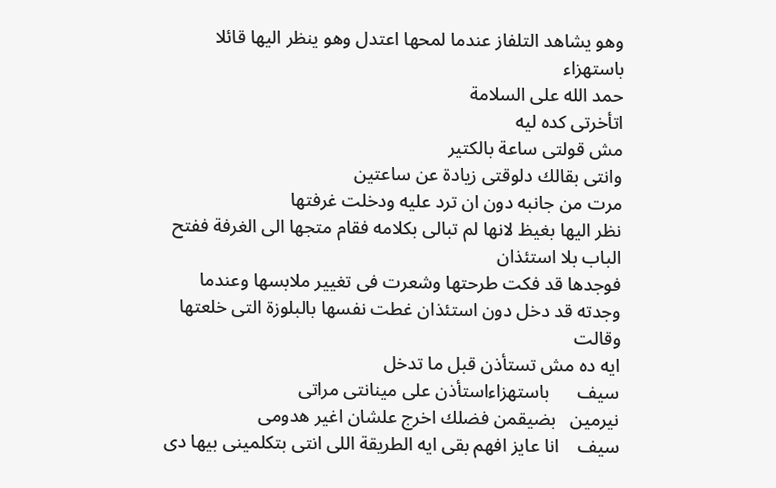وهو يشاهد التلفاز عندما لمحها اعتدل وهو ينظر اليها قائلا باستهزاء
حمد الله على السلامة
اتأخرتى كده ليه
مش قولتى ساعة بالكتير
وانتى بقالك دلوقتى زيادة عن ساعتين
مرت من جانبه دون ان ترد عليه ودخلت غرفتها
نظر اليها بغيظ لانها لم تبالى بكلامه فقام متجها الى الغرفة ففتح الباب بلا استئذان
فوجدها قد فكت طرحتها وشعرت فى تغيير ملابسها وعندما وجدته قد دخل دون استئذان غطت نفسها بالبلوزة التى خلعتها وقالت
ايه ده مش تستأذن قبل ما تدخل
سيف      باستهزاءاستأذن على مينانتى مراتى
نيرمين   بضيقمن فضلك اخرج علشان اغير هدومى
سيف    انا عايز افهم بقى ايه الطريقة اللى انتى بتكلمينى بيها دى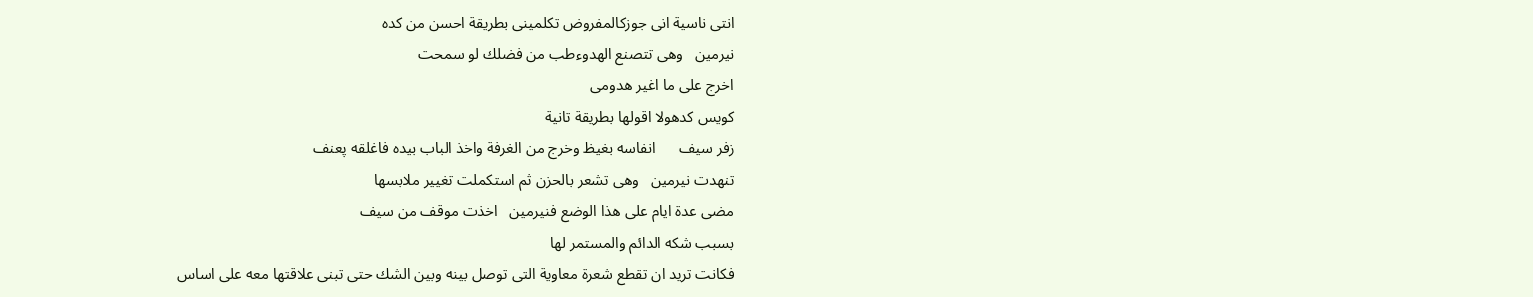انتى ناسية انى جوزكالمفروض تكلمينى بطريقة احسن من كده
نيرمين   وهى تتصنع الهدوءطب من فضلك لو سمحت
اخرج على ما اغير هدومى
كويس كدهولا اقولها بطريقة تانية
زفر سيف      انفاسه بغيظ وخرج من الغرفة واخذ الباب بيده فاغلقه پعنف
تنهدت نيرمين   وهى تشعر بالحزن ثم استكملت تغيير ملابسها
مضى عدة ايام على هذا الوضع فنيرمين   اخذت موقف من سيف
بسبب شكه الدائم والمستمر لها
فكانت تريد ان تقطع شعرة معاوية التى توصل بينه وبين الشك حتى تبنى علاقتها معه على اساس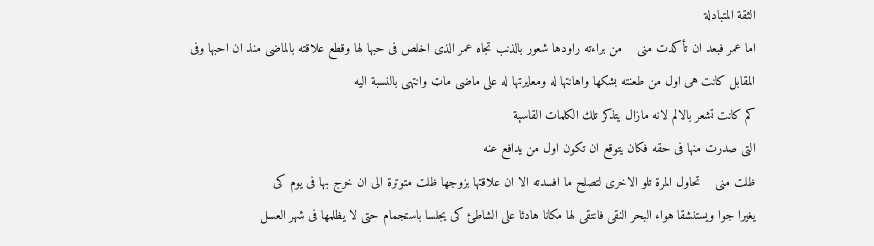الثقة المتبادلة
اما عمر فبعد ان تأكدت منى    من براءته راودها شعور بالذنب تجاه عمر الذى اخلص فى حبها لها وقطع علاقته بالماضى منذ ان احبها وفى المقابل كانت هى اول من طعنته بشكها واهانتها له ومعايرتها له على ماضى ماټ وانتهى بالنسبة اليه
كم كانت تشعر بالالم لانه مازال يتذكر تلك الكلمات القاسېة
التى صدرت منها فى حقه فكان يتوقع ان تكون اول من يدافع عنه
ظلت منى    تحاول المرة تلو الاخرى لتصلح ما افسدته الا ان علاقتها بزوجها ظلت متوترة الى ان خرج بها فى يوم كى
يغيرا جوا ويستنشقا هواء البحر النقى فانتقى لها مكانا هادئا على الشاطئ كى يجلسا باستجمام حتى لا يظلمها فى شهر العسل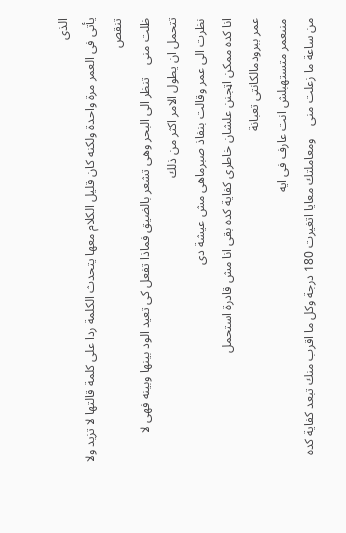الذى
يأتى فى العمر مرة واحدة ولكنه كان قليل الكلام معها يتحدث الكلمة ردا على كلمة قالتها لا تزيد ولا تنقص
ظلت منى    تنظر الى البحر وهى تشعر بالضيق فماذا تفعل كى تعيد الود بينها وبينه فهى لا تتحمل ان يطول الامر اكثر من ذلك
نظرت الى عمر وقالت بنفاذ صبرماهى مش عيشة دى
انا كده ممكن اټجنن علشان خاطرى كفاية كده بقى انا مش قادرة استحمل
عمر ببرودمالكانتى تعبانة
منىعمر متستهبلش انت عارف فى ايه
من ساعة ما زعلت منى    ومعاملتك معايا اتغيرت 180 درجة وكل ما اقرب منك تبعد كفاية كده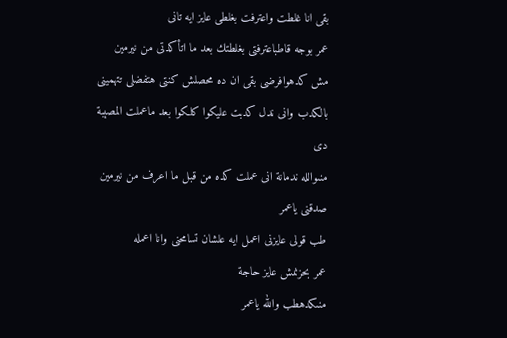بقى انا غلطت واعترفت بغلطى عايز ايه تانى
عمر بوجه قاطباعترفتى بغلطتك بعد ما اتأكدتى من نيرمين   مش كدهوافرضى بقى ان ده محصلش كنتى هتفضلى تتهمينى بالكدب وانى ندل كدبت عليكوا كلكوا بعد ماعملت المصېبة دى
منىوالله ندمانة انى عملت كده من قبل ما اعرف من نيرمين   صدقنى ياعمر
طب قولى عايزنى اعمل ايه علشان تسامحنى وانا اعمله
عمر بحزنمش عايز حاجة
منىكدهطب والله ياعمر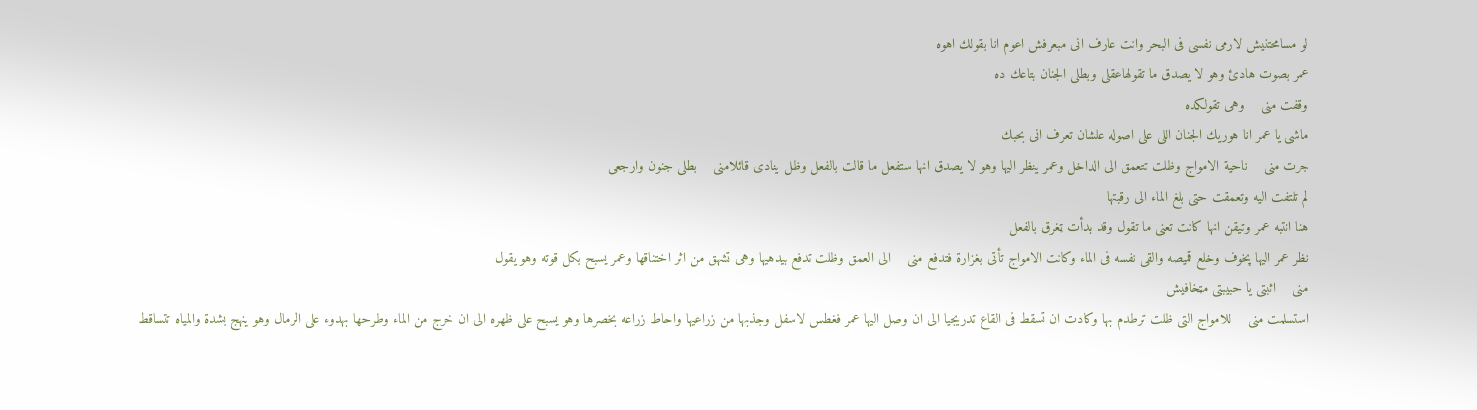لو مسامحتنيش لارمى نفسى فى البحر وانت عارف انى مبعرفش اعوم انا بقولك اهوه
عمر بصوت هادئ وهو لا يصدق ما تقولهاعقلى وبطلى الجنان بتاعك ده
وقفت منى    وهى تقولكده
ماشى يا عمر انا هوريك الجنان اللى على اصوله علشان تعرف انى بحبك
جرت منى    ناحية الامواج وظلت تتعمق الى الداخل وعمر ينظر اليها وهو لا يصدق انها ستفعل ما قالت بالفعل وظل ينادى قائلامنى    بطلى جنون وارجعى
لم تلتفت اليه وتعمقت حتى بلغ الماء الى رقبتها
هنا انتبه عمر وتيقن انها كانت تعنى ما تقول وقد بدأت ټغرق بالفعل
نظر عمر اليها پخوف وخلع قميصه والقى نفسه فى الماء وكانت الامواج تأتى بغزارة فتدفع منى    الى العمق وظلت تدفع بيدهيها وهى تشهق من اثر اختناقها وعمر يسبح بكل قوته وهو يقول
منى    اثبتى يا حبيبتى مټخافيش
استسلمت منى    للامواج التى ظلت ترطدم بها وكادت ان تسقط فى القاع تدريجيا الى ان وصل اليها عمر فغطس لاسفل وجذبها من زراعيها واحاط زراعه بخصرها وهو يسبح على ظهره الى ان خرج من الماء وطرحها بهدوء على الرمال وهو ينهج بشدة والمياه تتساقط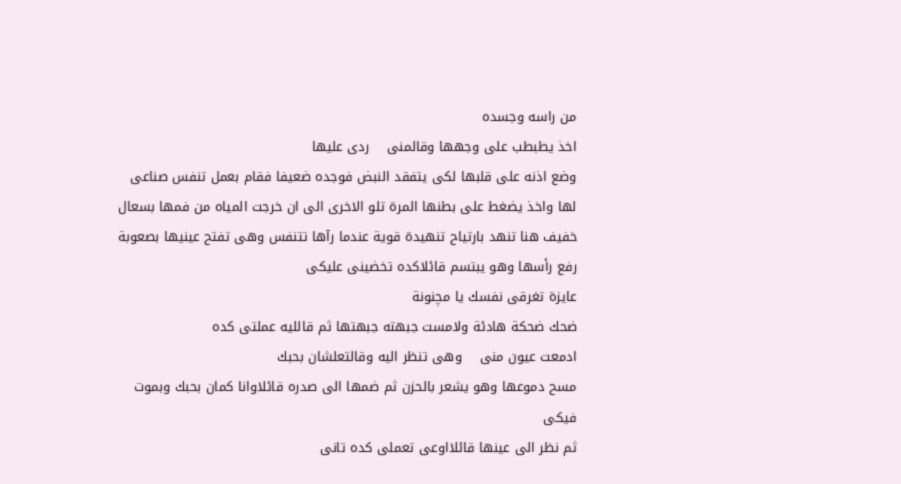من راسه وجسده
اخذ يطبطب على وجهها وقالمنى    ردى عليها
وضع اذنه على قلبها لكى يتفقد النبض فوجده ضعيفا فقام بعمل تنفس صناعى لها واخذ يضغط على بطنها المرة تلو الاخرى الى ان خرجت المياه من فمها بسعال خفيف هنا تنهد بارتياح تنهيدة قوية عندما رآها تتنفس وهى تفتح عينيها بصعوبة
رفع رأسها وهو يبتسم قائلاكده تخضينى عليكى
عايزة تغرقى نفسك يا مچنونة
ضحك ضحكة هادئة ولامست جبهته جبهتها ثم قالليه عملتى كده
ادمعت عيون منى    وهى تنظر اليه وقالتعلشان بحبك
مسح دموعها وهو يشعر بالحزن ثم ضمھا الى صدره قائلاوانا كمان بحبك وبموت فيكى
ثم نظر الى عينها قائلااوعى تعملى كده تانى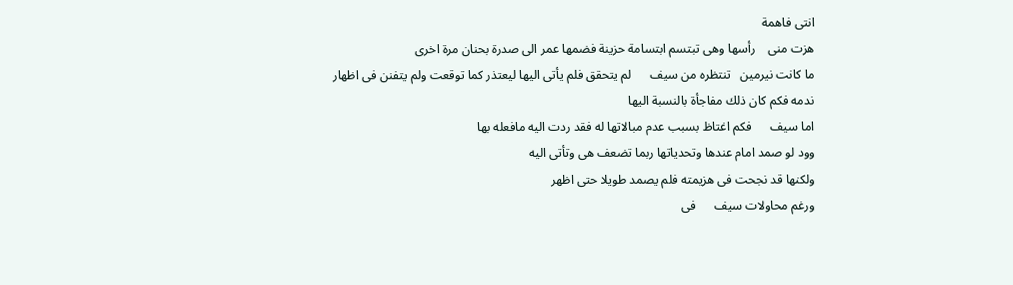انتى فاهمة
هزت منى    رأسها وهى تبتسم ابتسامة حزينة فضمھا عمر الى صدرة بحنان مرة اخرى
ما كانت نيرمين   تنتظره من سيف      لم يتحقق فلم يأتى اليها ليعتذر كما توقعت ولم يتفنن فى اظهار ندمه فكم كان ذلك مفاجأة بالنسبة اليها
اما سيف      فكم اغتاظ بسبب عدم مبالاتها له فقد ردت اليه مافعله بها
وود لو صمد امام عندها وتحدياتها ربما تضعف هى وتأتى اليه
ولكنها قد نجحت فى هزيمته فلم يصمد طويلا حتى اظهر
ورغم محاولات سيف      فى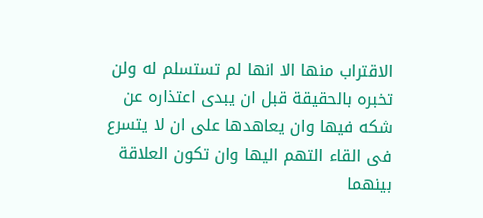الاقتراب منها الا انها لم تستسلم له ولن تخبره بالحقيقة قبل ان يبدى اعتذاره عن شكه فيها وان يعاهدها على ان لا يتسرع فى القاء التهم اليها وان تكون العلاقة بينهما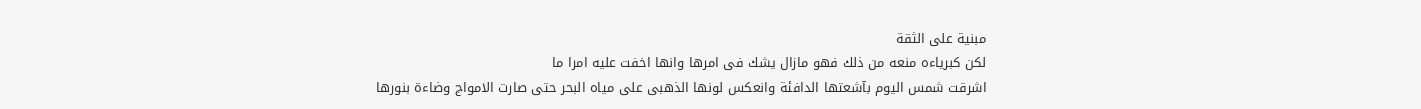مبنية على الثقة
لكن كبرياءه منعه من ذلك فهو مازال يشك فى امرها وانها اخفت عليه امرا ما
اشرقت شمس اليوم بآشعتها الدافئة وانعكس لونها الذهبى على مياه البحر حتى صارت الامواج وضاءة بنورها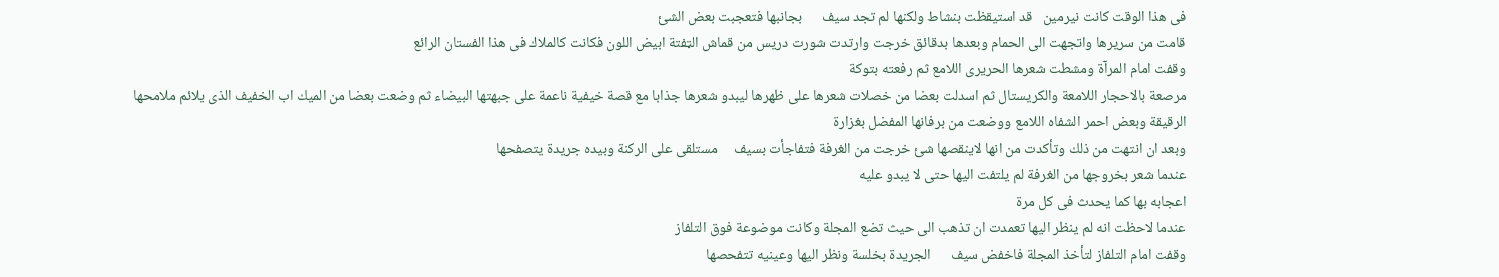فى هذا الوقت كانت نيرمين   قد استيقظت بنشاط ولكنها لم تجد سيف      بجانبها فتعجبت بعض الشئ
قامت من سريرها واتجهت الى الحمام وبعدها بدقائق خرجت وارتدت شورت دريس من قماش الټفتة ابيض اللون فكانت كالملاك فى هذا الفستان الرائع
وقفت امام المرآة ومشطت شعرها الحريرى اللامع ثم رفعته بتوكة
مرصعة بالاحجار اللامعة والكريستال ثم اسدلت بعضا من خصلات شعرها على ظهرها ليبدو شعرها جذابا مع قصة خيفية ناعمة على جبهتها البيضاء ثم وضعت بعضا من الميك اب الخفيف الذى يلائم ملامحها الرقيقة وبعض احمر الشفاه اللامع ووضعت من برفانها المفضل بغزارة
وبعد ان انتهت من ذلك وتأكدت من انها لاينقصها شئ خرجت من الغرفة فتفاجأت بسيف     مستلقى على الركنة وبيده جريدة يتصفحها
عندما شعر بخروجها من الغرفة لم يلتفت اليها حتى لا يبدو عليه
اعجابه بها كما يحدث فى كل مرة
عندما لاحظت انه لم ينظر اليها تعمدت ان تذهب الى حيث تضع المجلة وكانت موضوعة فوق التلفاز
وقفت امام التلفاز لتأخذ المجلة فاخفض سيف      الجريدة بخلسة ونظر اليها وعينيه تتفحصها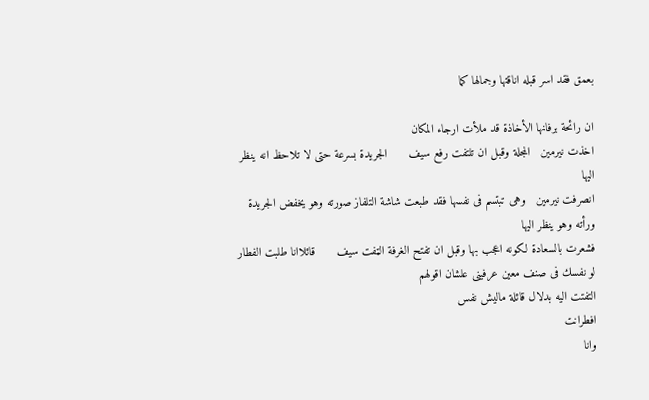بعمق فقد اسر قبله اناقتها وجمالها كما

ان رائحة برفانها الأخاذة قد ملأت ارجاء المكان
اخذت نيرمين   المجلة وقبل ان تلتفت رفع سيف      الجريدة بسرعة حتى لا تلاحظ انه ينظر اليها
انصرفت نيرمين   وهى تبتسم فى نفسها فقد طبعت شاشة التلفاز صورته وهو يخفض الجريدة ورأته وهو ينظر اليها
فشعرت بالسعادة لكونه اعجب بها وقبل ان تفتح الغرفة الټفت سيف      قائلاانا طلبت الفطار لو نفسك فى صنف معين عرفينى علشان اقولهم
التفتت اليه بدلال قائلة ماليش نفس
افطرانت
وانا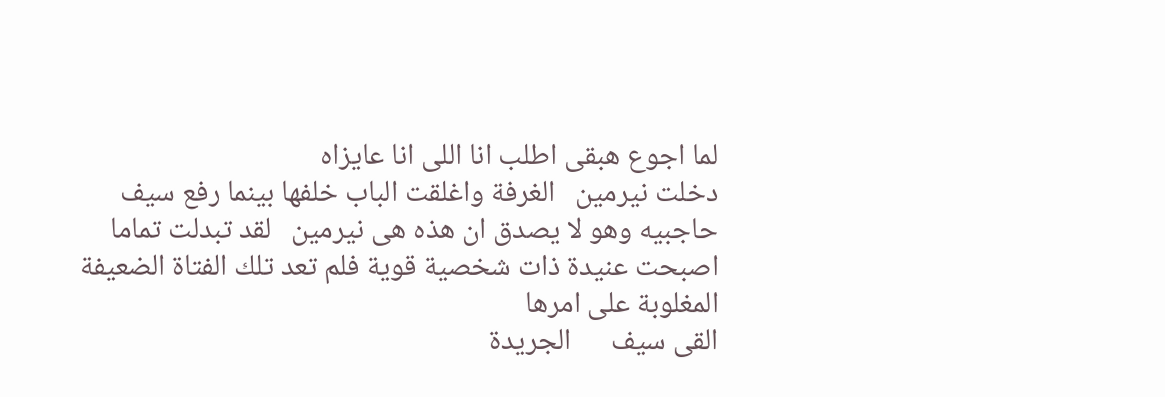لما اجوع هبقى اطلب انا اللى انا عايزاه
دخلت نيرمين   الغرفة واغلقت الباب خلفها بينما رفع سيف      حاجبيه وهو لا يصدق ان هذه هى نيرمين   لقد تبدلت تماما
اصبحت عنيدة ذات شخصية قوية فلم تعد تلك الفتاة الضعيفة المغلوبة على امرها
القى سيف      الجريدة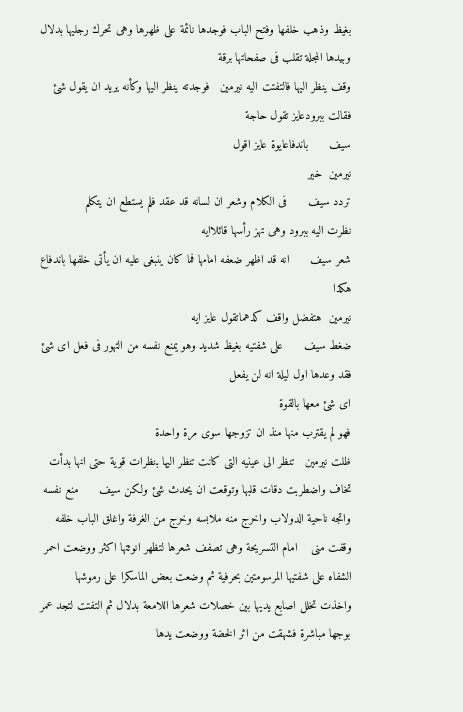بغيظ وذهب خلفها وفتح الباب فوجدها نائمة على ظهرها وهى تحرك رجليها بدلال وبيدها المجلة تقلب فى صفحاتها برقة
وقف ينظر اليها فالتفتت اليه نيرمين   فوجدته ينظر اليها وكأنه يريد ان يقول شئ
فقالت ببرودعايز تقول حاجة
سيف      باندفاعايوة عايز اقول
نيرمين  خير
تردد سيف      فى الكلام وشعر ان لسانه قد عقد فلم يستطع ان يتكلم
نظرت اليه ببرود وهى تهز رأسها قائلاايه
شعر سيف      انه قد اظهر ضعفه امامها فما كان ينبغى عليه ان يأتى خلفها باندفاع هكذا
نيرمين  هتفضل واقف كدهماتقول عايز ايه
ضغط سيف      على شفتيه بغيظ شديد وهو يمنع نفسه من التهور فى فعل اى شئ فقد وعدها اول ليلة انه لن يفعل
اى شئ معها بالقوة
فهو لم يقترب منها منذ ان تزوجها سوى مرة واحدة
ظلت نيرمين   تنظر الى عينيه التى كانت تنظر اليها بنظرات قوية حتى انها بدأت تخاف واضطربت دقات قلبها وتوقعت ان يحدث شئ ولكن سيف      منع نفسه واتجه ناحية الدولاب واخرج منه ملابسه وخرج من الغرفة واغلق الباب خلفه
وقفت منى    امام التسريحة وهى تصفف شعرها لتظهر انوثتها اكثر ووضعت احمر الشفاه على شفتيها المرسومتين بحرفية ثم وضعت بعض الماسكرا على رموشها
واخذت تخلل اصابع يديها بين خصلات شعرها اللامعة بدلال ثم التفتت لتجد عمر بوجها مباشرة فشهقت من اثر الخضة ووضعت يدها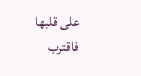على قلبها
فاقترب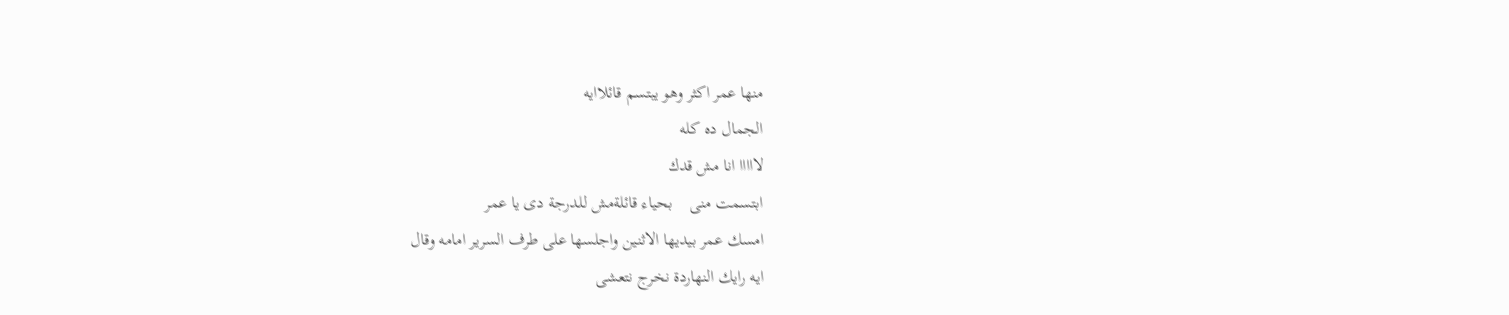منها عمر اكثر وهو يبتسم قائلاايه
الجمال ده كله
لااااا انا مش قدك
ابتسمت منى    بحياء قائلةمش للدرجة دى يا عمر
امسك عمر بيديها الاثنين واجلسها على طرف السرير امامه وقال
ايه رايك النهاردة نخرج نتعشى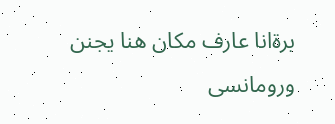برةانا عارف مكان هنا يجنن ورومانسى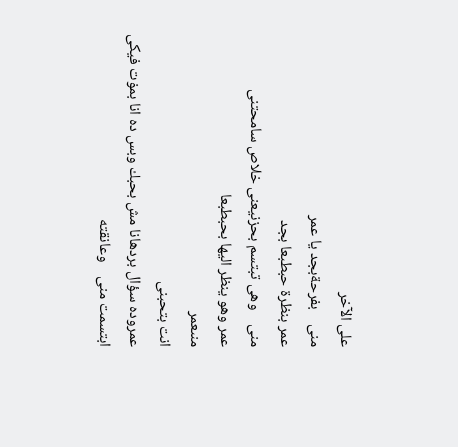على الآخر
منى    بفرحةبجد يا عمر
عمر بنظرة حبطبعا بجد
منى    وهى تبتسم بحزنيعنى خلاص سامحتنى
عمر وهو ينظر اليها بحبطبعا
منىعمر
انت بتحبنى
عمروده سؤال بردهانا مش بحبك وبس ده انا بمۏت فيكى
ابتسمت منى    وعانقته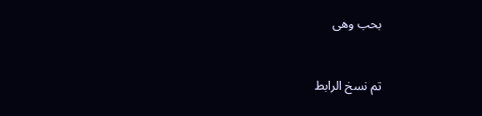بحب وهى


تم نسخ الرابط